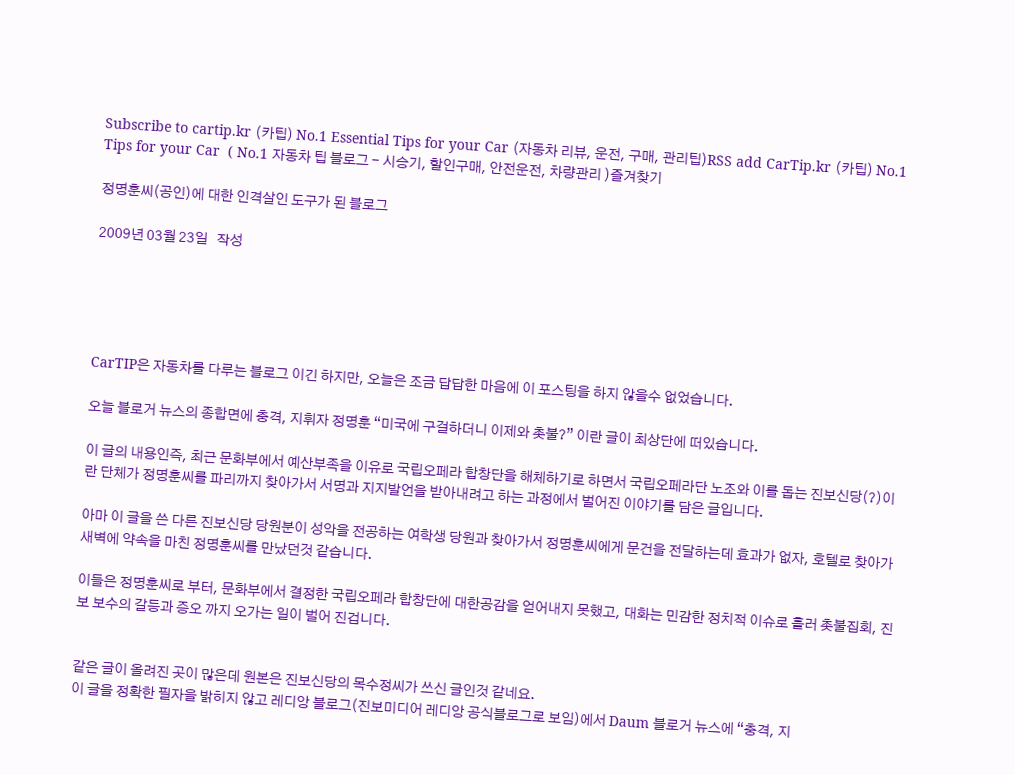Subscribe to cartip.kr (카팁) No.1 Essential Tips for your Car (자동차 리뷰, 운전, 구매, 관리팁)RSS add CarTip.kr (카팁) No.1 Tips for your Car  ( No.1 자동차 팁 블로그 - 시승기, 할인구매, 안전운전, 차량관리 )즐겨찾기

정명훈씨(공인)에 대한 인격살인 도구가 된 블로그

2009년 03월 23일   작성





CarTIP은 자동차를 다루는 블로그 이긴 하지만, 오늘은 조금 답답한 마음에 이 포스팅을 하지 않을수 없었습니다.

오늘 블로거 뉴스의 종합면에 충격, 지휘자 정명훈 “미국에 구걸하더니 이제와 촛불?” 이란 글이 최상단에 떠있습니다.

이 글의 내용인즉, 최근 문화부에서 예산부족을 이유로 국립오페라 합창단을 해체하기로 하면서 국립오페라단 노조와 이를 돕는 진보신당(?)이란 단체가 정명훈씨를 파리까지 찾아가서 서명과 지지발언을 받아내려고 하는 과정에서 벌어진 이야기를 담은 글입니다.

아마 이 글을 쓴 다른 진보신당 당원분이 성악을 전공하는 여학생 당원과 찾아가서 정명훈씨에게 문건을 전달하는데 효과가 없자, 호텔로 찾아가 새벽에 약속을 마친 정명훈씨를 만났던것 같습니다.

이들은 정명훈씨로 부터, 문화부에서 결정한 국립오페라 합창단에 대한공감을 얻어내지 못했고, 대화는 민감한 정치적 이슈로 흘러 촛불집회, 진보 보수의 갈등과 증오 까지 오가는 일이 벌어 진겁니다.


같은 글이 올려진 곳이 많은데 원본은 진보신당의 목수정씨가 쓰신 글인것 같네요.
이 글을 정확한 필자을 밝히지 않고 레디앙 블로그(진보미디어 레디앙 공식블로그로 보임)에서 Daum 블로거 뉴스에 “충격, 지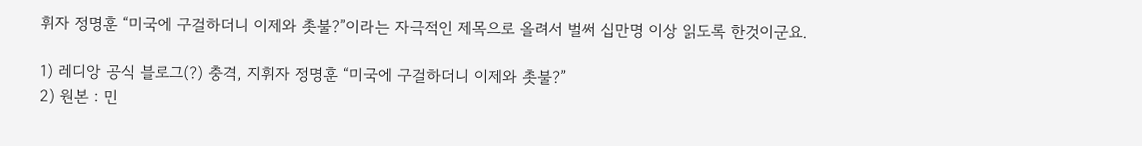휘자 정명훈 “미국에 구걸하더니 이제와 촛불?”이라는 자극적인 제목으로 올려서 벌써 십만명 이상 읽도록 한것이군요.

1) 레디앙 공식 블로그(?) 충격, 지휘자 정명훈 “미국에 구걸하더니 이제와 촛불?”
2) 원본 : 민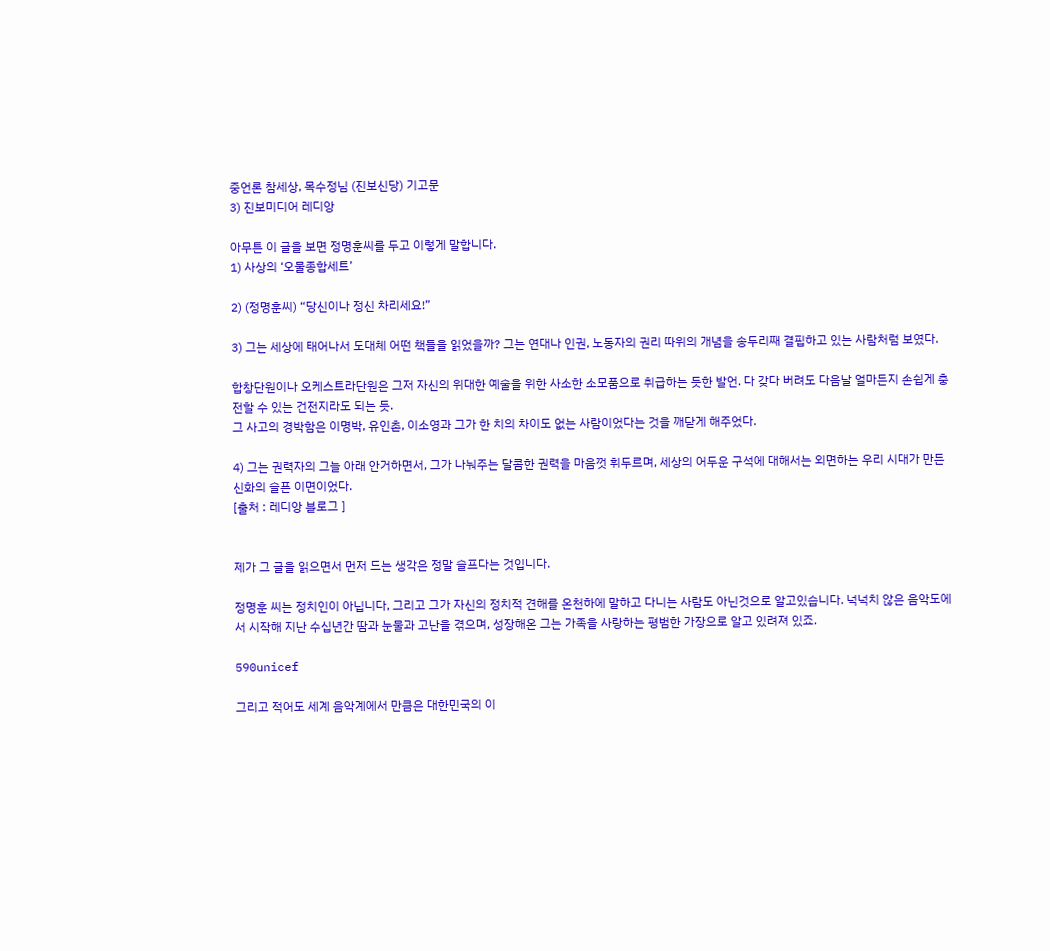중언론 참세상, 목수정님 (진보신당) 기고문
3) 진보미디어 레디앙

아무튼 이 글을 보면 정명훈씨를 두고 이렇게 말합니다.
1) 사상의 ‘오물종합세트’

2) (정명훈씨) “당신이나 정신 차리세요!”

3) 그는 세상에 태어나서 도대체 어떤 책들을 읽었을까? 그는 연대나 인권, 노동자의 권리 따위의 개념을 송두리째 결핍하고 있는 사람처럼 보였다.

합창단원이나 오케스트라단원은 그저 자신의 위대한 예술을 위한 사소한 소모품으로 취급하는 듯한 발언. 다 갖다 버려도 다음날 얼마든지 손쉽게 충전할 수 있는 건전지라도 되는 듯.
그 사고의 경박함은 이명박, 유인촌, 이소영과 그가 한 치의 차이도 없는 사람이었다는 것을 깨닫게 해주었다.

4) 그는 권력자의 그늘 아래 안거하면서, 그가 나눠주는 달콤한 권력을 마음껏 휘두르며, 세상의 어두운 구석에 대해서는 외면하는 우리 시대가 만든 신화의 슬픈 이면이었다.
[출처 : 레디앙 블로그 ]


제가 그 글을 읽으면서 먼저 드는 생각은 정말 슬프다는 것입니다.

정명훈 씨는 정치인이 아닙니다, 그리고 그가 자신의 정치적 견해를 온천하에 말하고 다니는 사람도 아닌것으로 알고있습니다. 넉넉치 않은 음악도에서 시작해 지난 수십년간 땀과 눈물과 고난을 겪으며, 성장해온 그는 가족을 사랑하는 평범한 가장으로 알고 있려져 있죠.

590unicef

그리고 적어도 세계 음악계에서 만큼은 대한민국의 이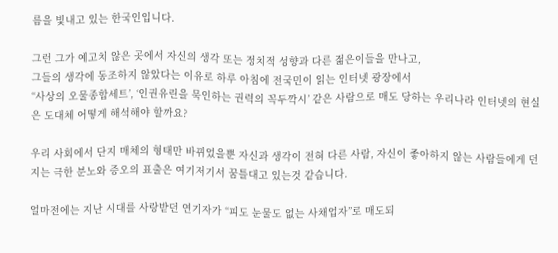름을 빛내고 있는 한국인입니다.

그런 그가 예고치 않은 곳에서 자신의 생각 또는 정치적 성향과 다른 젊은이들을 만나고,
그들의 생각에 동조하지 않았다는 이유로 하루 아침에 전국민이 읽는 인터넷 광장에서
“사상의 오물종합세트’, ‘인권유린을 묵인하는 권력의 꼭두깍시’ 같은 사람으로 매도 당하는 우리나라 인터넷의 현실은 도대체 어떻게 해석해야 할까요?

우리 사회에서 단지 매체의 형태만 바뀌었을뿐 자신과 생각이 전혀 다른 사람, 자신이 좋아하지 않는 사람들에게 던지는 극한 분노와 증오의 표출은 여기저기서 꿈틀대고 있는것 같습니다.

얼마전에는 지난 시대를 사랑받던 연기자가 “피도 눈물도 없는 사채업자”로 매도되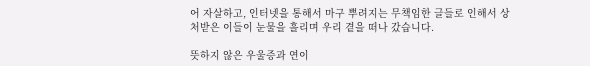어 자살하고, 인터넷을 통해서 마구 뿌려지는 무책임한 글들로 인해서 상처받은 이들이 눈물을 흘리며 우리 곁을 떠나 갔습니다.

뜻하지 않은 우울증과 연이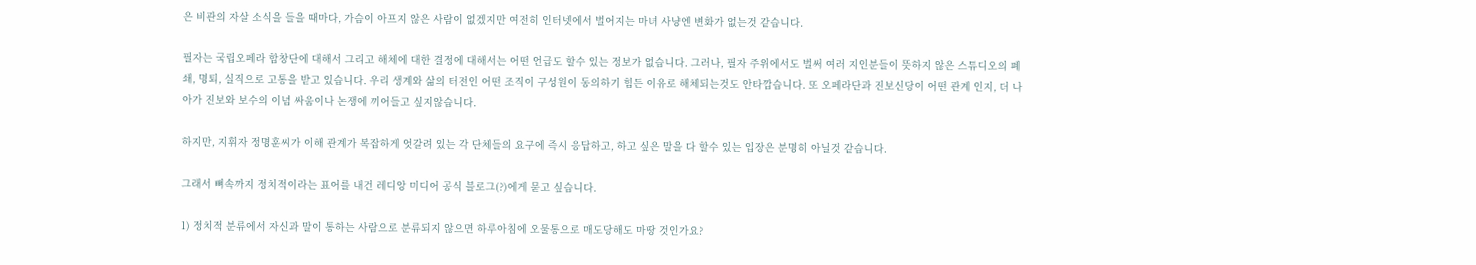은 비관의 자살 소식을 들을 때마다, 가슴이 아프지 않은 사람이 없겠지만 여전히 인터넷에서 벌어지는 마녀 사냥엔 변화가 없는것 같습니다.

필자는 국립오페라 합창단에 대해서 그리고 해체에 대한 결정에 대해서는 어떤 언급도 할수 있는 정보가 없습니다. 그러나, 필자 주위에서도 벌써 여러 지인분들이 뜻하지 않은 스튜디오의 폐쇄, 명퇴, 실직으로 고통을 받고 있습니다. 우리 생계와 삶의 터전인 어떤 조직이 구성원이 동의하기 힘든 이유로 해체되는것도 안타깝습니다. 또 오페라단과 진보신당이 어떤 관계 인지, 더 나아가 진보와 보수의 이념 싸움이나 논쟁에 끼어들고 싶지않습니다.

하지만, 지휘자 정명훈씨가 이해 관계가 복잡하게 엇갈려 있는 각 단체들의 요구에 즉시 응답하고, 하고 싶은 말을 다 할수 있는 입장은 분명히 아닐것 같습니다.

그래서 뼈속까지 정치적이라는 표어를 내건 레디앙 미디어 공식 블로그(?)에게 묻고 싶습니다.

1) 정치적 분류에서 자신과 말이 통하는 사람으로 분류되지 않으면 하루아침에 오물통으로 매도당해도 마땅 것인가요?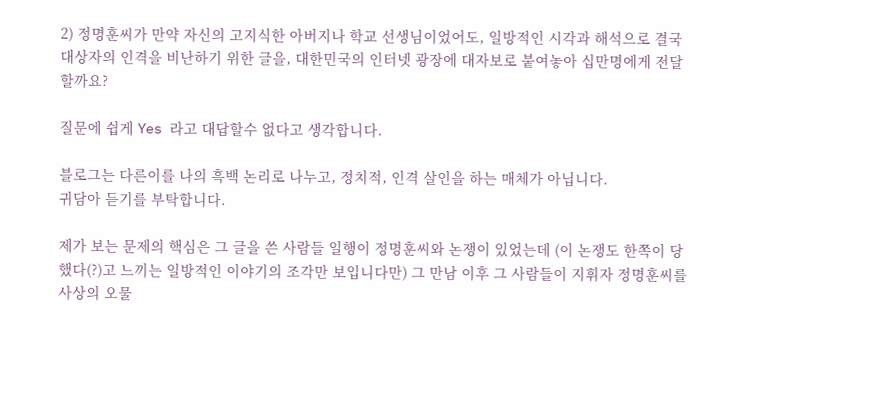2) 정명훈씨가 만약 자신의 고지식한 아버지나 학교 선생님이었어도, 일방적인 시각과 해석으로 결국 대상자의 인격을 비난하기 위한 글을, 대한민국의 인터넷 광장에 대자보로 붙여놓아 십만명에게 전달할까요?

질문에 쉽게 Yes 라고 대답할수 없다고 생각합니다.

블로그는 다른이를 나의 흑백 논리로 나누고, 정치적, 인격 살인을 하는 매체가 아닙니다.
귀담아 듣기를 부탁합니다.

제가 보는 문제의 핵심은 그 글을 쓴 사람들 일행이 정명훈씨와 논쟁이 있었는데 (이 논쟁도 한쪽이 당했다(?)고 느끼는 일방적인 이야기의 조각만 보입니다만) 그 만남 이후 그 사람들이 지휘자 정명훈씨를 사상의 오물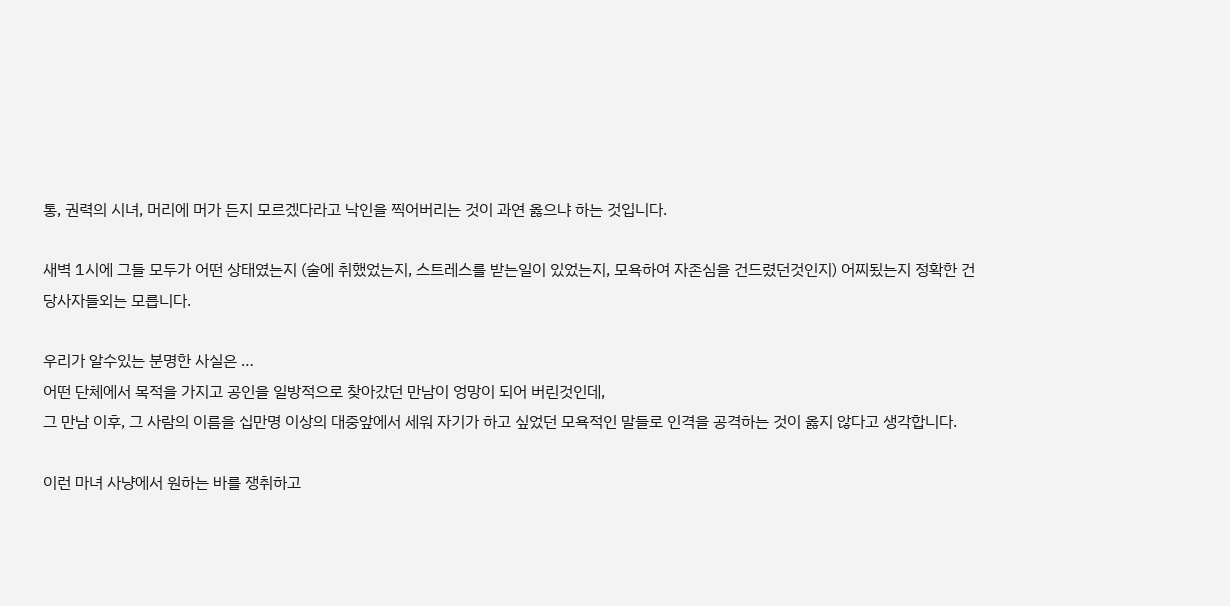통, 권력의 시녀, 머리에 머가 든지 모르겠다라고 낙인을 찍어버리는 것이 과연 옳으냐 하는 것입니다.

새벽 1시에 그들 모두가 어떤 상태였는지 (술에 취했었는지, 스트레스를 받는일이 있었는지, 모욕하여 자존심을 건드렸던것인지) 어찌됬는지 정확한 건 당사자들외는 모릅니다.

우리가 알수있는 분명한 사실은 …
어떤 단체에서 목적을 가지고 공인을 일방적으로 찾아갔던 만남이 엉망이 되어 버린것인데,
그 만남 이후, 그 사람의 이름을 십만명 이상의 대중앞에서 세워 자기가 하고 싶었던 모욕적인 말들로 인격을 공격하는 것이 옳지 않다고 생각합니다.

이런 마녀 사냥에서 원하는 바를 쟁취하고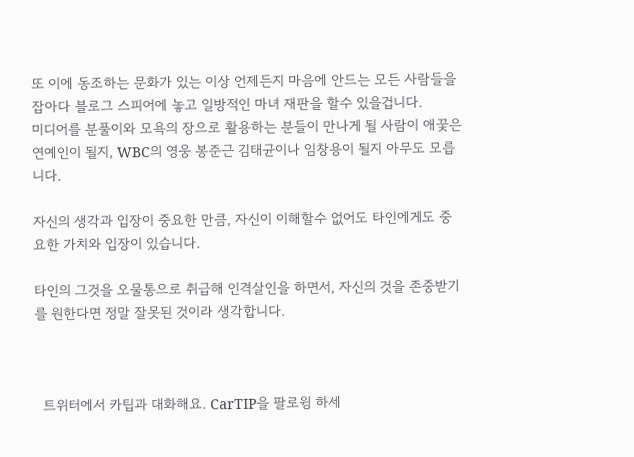또 이에 동조하는 문화가 있는 이상 언제든지 마음에 안드는 모든 사람들을 잡아다 블로그 스피어에 놓고 일방적인 마녀 재판을 할수 있을겁니다.
미디어를 분풀이와 모욕의 장으로 활용하는 분들이 만나게 될 사람이 애꿎은 연예인이 될지, WBC의 영웅 봉준근 김태균이나 임창용이 될지 아무도 모릅니다.

자신의 생각과 입장이 중요한 만큼, 자신이 이해할수 없어도 타인에게도 중요한 가치와 입장이 있습니다.

타인의 그것을 오물통으로 취급해 인격살인을 하면서, 자신의 것을 존중받기를 원한다면 정말 잘못된 것이라 생각합니다.



  트위터에서 카팁과 대화해요. CarTIP을 팔로윙 하세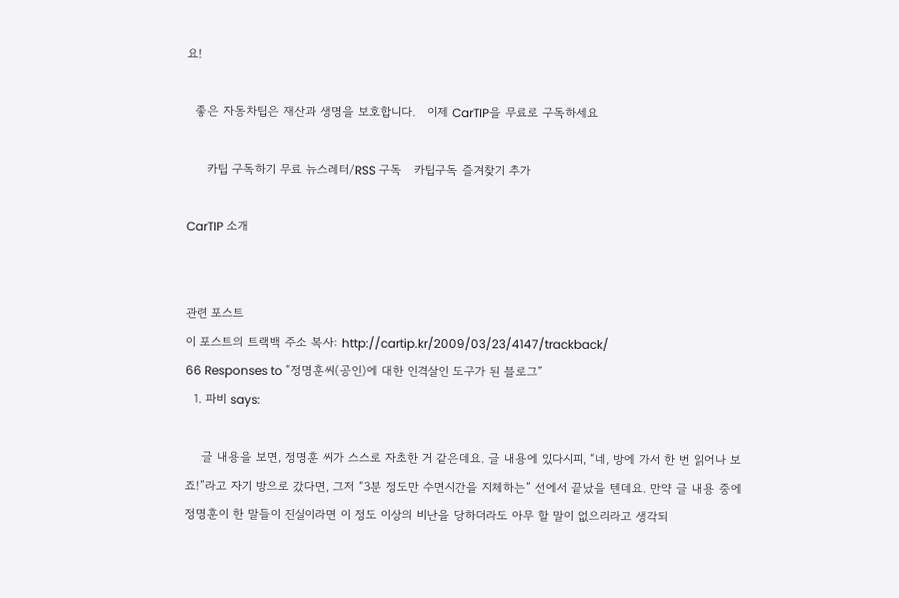요!

  좋은 자동차팁은 재산과 생명을 보호합니다.   이제 CarTIP을 무료로 구독하세요

     카팁 구독하기 무료 뉴스레터/RSS 구독   카팁구독 즐겨찾기 추가

CarTIP 소개


관련 포스트
이 포스트의 트랙백 주소 복사: http://cartip.kr/2009/03/23/4147/trackback/
66 Responses to “정명훈씨(공인)에 대한 인격살인 도구가 된 블로그”
  1. 파비 says:

    글 내용을 보면, 정명훈 씨가 스스로 자초한 거 같은데요. 글 내용에 있다시피, “네, 방에 가서 한 번 읽어나 보죠!”라고 자기 방으로 갔다면, 그저 “3분 정도만 수면시간을 지체하는” 선에서 끝났을 텐데요. 만약 글 내용 중에 정명훈이 한 말들이 진실이라면 이 정도 이상의 비난을 당하더라도 아무 할 말이 없으리라고 생각되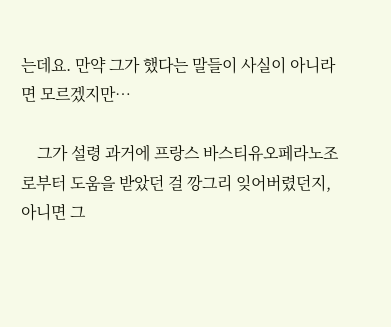는데요. 만약 그가 했다는 말들이 사실이 아니라면 모르겠지만…

    그가 설령 과거에 프랑스 바스티유오페라노조로부터 도움을 받았던 걸 깡그리 잊어버렸던지, 아니면 그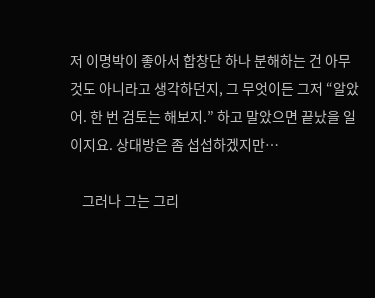저 이명박이 좋아서 합창단 하나 분해하는 건 아무 것도 아니라고 생각하던지, 그 무엇이든 그저 “알았어. 한 번 검토는 해보지.” 하고 말았으면 끝났을 일이지요. 상대방은 좀 섭섭하겠지만…

    그러나 그는 그리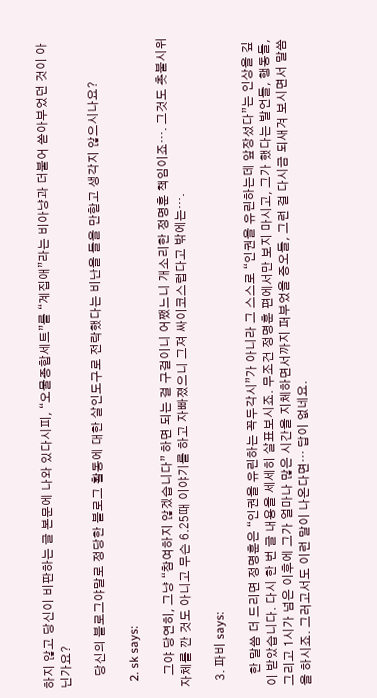하지 않고 당신이 비판하는 글 본문에 나와 있다시피, “오물종합세트”를 “계집애”라는 비아냥과 더불어 쏟아부었던 것이 아닌가요?

    당신의 블로그야말로 정당한 블로그 활동에 대한 살인도구로 전락했다는 비난을 들을 만핟고 생각지 않으시나요?

  2. sk says:

    그야 당연히, 그냥 “참여하지 않겠습니다” 하면 되는 걸 구걸이니 어쨌느니 개소리한 정명훈 책임이죠…. 그것도 촛불시위 자체를 깐 것도 아니고 무슨 6.25때 이야기를 하고 자빠졌으니 그져 싸이코스럽다고 밖에는….

  3. 파비 says:

    한 말씀 더 드리면 정명훈은 “인권을 유린하는 꼭두각시”가 아니라 그 스스로 “인권을 유린하는데 앞장섰다”는 인상을 깊이 받았습니다. 다시 한 번 글 내용을 세세히 살표보시죠. 무조건 정명훈 편에서만 보지 마시고, 그가 했다는 발언들, 행동들, 그리고 1시가 넘은 이후에 그가 얼마나 많은 시간을 지체하면서까지 퍼부었을 증오들, 그런 걸 다시금 되새겨 보시면서 말씀을 하시죠. 그러고서도 이런 말이 나온다면… 답이 없네요.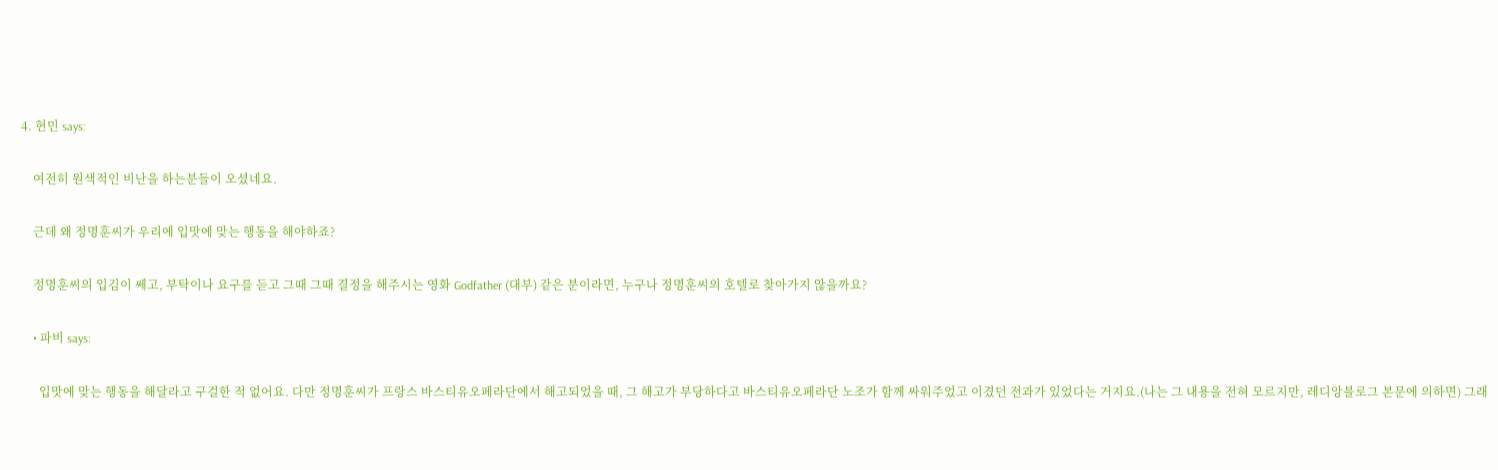4. 현민 says:

    여전히 원색적인 비난을 하는분들이 오셨네요.

    근데 왜 정명훈씨가 우리에 입맛에 맞는 행동을 해야하죠?

    정명훈씨의 입김이 쎄고, 부탁이나 요구를 듣고 그때 그때 결정을 해주시는 영화 Godfather (대부) 같은 분이라면, 누구나 정명훈씨의 호텔로 찾아가지 않을까요?

    • 파비 says:

      입맛에 맞는 행동을 해달라고 구걸한 적 없어요. 다만 정명훈씨가 프랑스 바스티유오페라단에서 해고되었을 때, 그 해고가 부당하다고 바스티유오페라단 노조가 함께 싸워주었고 이겼던 전과가 있었다는 거지요.(나는 그 내용을 전혀 모르지만, 레디앙블로그 본문에 의하면) 그래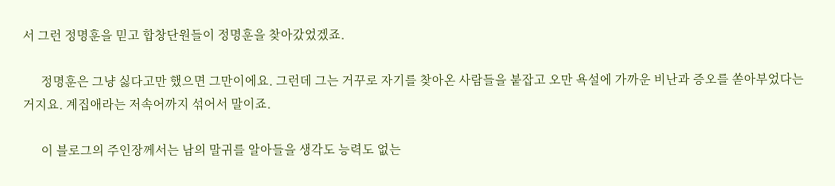서 그런 정명훈을 믿고 합창단원들이 정명훈을 찾아갔었겠죠.

      정명훈은 그냥 싫다고만 했으면 그만이에요. 그런데 그는 거꾸로 자기를 찾아온 사람들을 붙잡고 오만 욕설에 가까운 비난과 증오를 쏟아부었다는 거지요. 계집애라는 저속어까지 섞어서 말이죠.

      이 블로그의 주인장께서는 남의 말귀를 알아들을 생각도 능력도 없는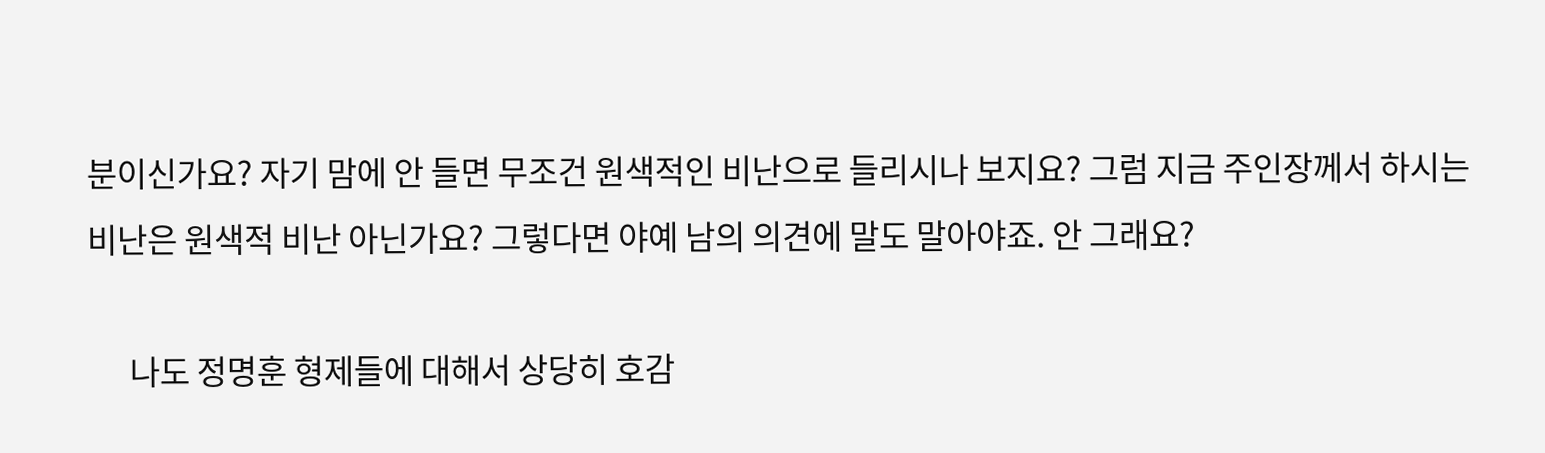분이신가요? 자기 맘에 안 들면 무조건 원색적인 비난으로 들리시나 보지요? 그럼 지금 주인장께서 하시는 비난은 원색적 비난 아닌가요? 그렇다면 야예 남의 의견에 말도 말아야죠. 안 그래요?

      나도 정명훈 형제들에 대해서 상당히 호감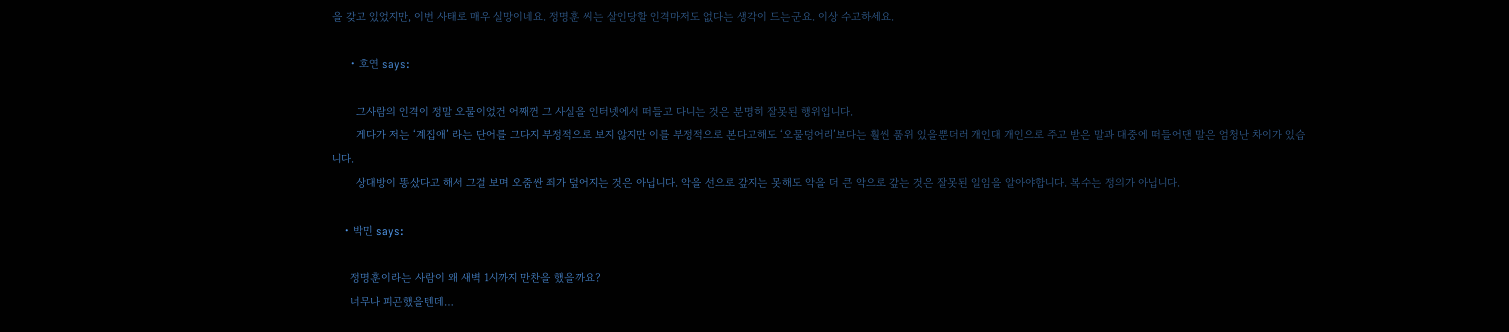을 갖고 있었지만, 이번 사태로 매우 실망이네요. 정명훈 씨는 살인당할 인격마저도 없다는 생각이 드는군요. 이상 수고하세요.

      • 호연 says:

        그사람의 인격이 정말 오물이었건 어째껀 그 사실을 인터넷에서 떠들고 다니는 것은 분명히 잘못된 행위입니다.
        게다가 저는 ‘계집애’ 라는 단어를 그다지 부정적으로 보지 않지만 이를 부정적으로 본다고해도 ‘오물덩어리’보다는 훨씬 품위 있을뿐더러 개인대 개인으로 주고 받은 말과 대중에 떠들어댄 말은 엄청난 차이가 있습니다.
        상대방이 똥샀다고 해서 그걸 보며 오줌싼 죄가 덮어지는 것은 아닙니다. 악을 선으로 갚지는 못해도 악을 더 큰 악으로 갚는 것은 잘못된 일임을 알아야합니다. 복수는 정의가 아닙니다.

    • 박민 says:

      정명훈이라는 사람이 왜 새벽 1시까지 만찬을 했을까요?
      너무나 피곤했을텐데…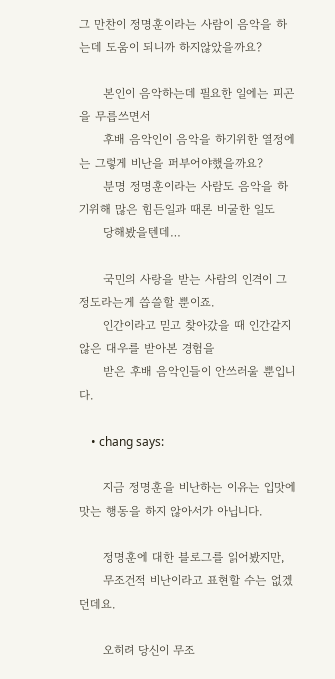그 만찬이 정명훈이라는 사람이 음악을 하는데 도움이 되니까 하지않았을까요?

      본인이 음악하는데 필요한 일에는 피곤을 무릅쓰면서
      후배 음악인이 음악을 하기위한 열정에는 그렇게 비난을 퍼부어야했을까요?
      분명 정명훈이라는 사람도 음악을 하기위해 많은 힘든일과 때론 비굴한 일도
      당해봤을텐데…

      국민의 사랑을 받는 사람의 인격이 그 정도라는게 씁쓸할 뿐이죠.
      인간이라고 믿고 찾아갔을 때 인간같지 않은 대우를 받아본 경험을
      받은 후배 음악인들이 안쓰러울 뿐입니다.

    • chang says:

      지금 정명훈을 비난하는 이유는 입맛에 맛는 행동을 하지 않아서가 아닙니다.

      정명훈에 대한 블로그를 읽어봤지만,
      무조건적 비난이라고 표현할 수는 없겠던데요.

      오히려 당신이 무조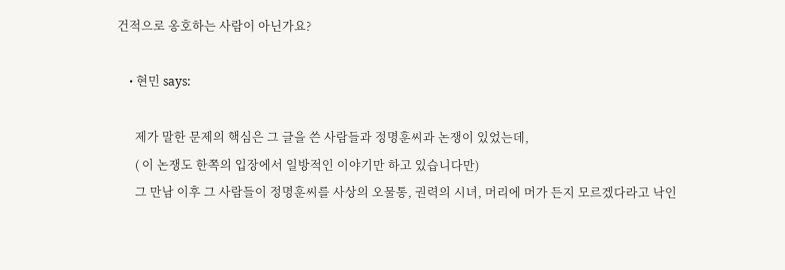건적으로 옹호하는 사람이 아닌가요?

    • 현민 says:

      제가 말한 문제의 핵심은 그 글을 쓴 사람들과 정명훈씨과 논쟁이 있었는데,
      ( 이 논쟁도 한쪽의 입장에서 일방적인 이야기만 하고 있습니다만)
      그 만남 이후 그 사람들이 정명훈씨를 사상의 오물통, 권력의 시녀, 머리에 머가 든지 모르겠다라고 낙인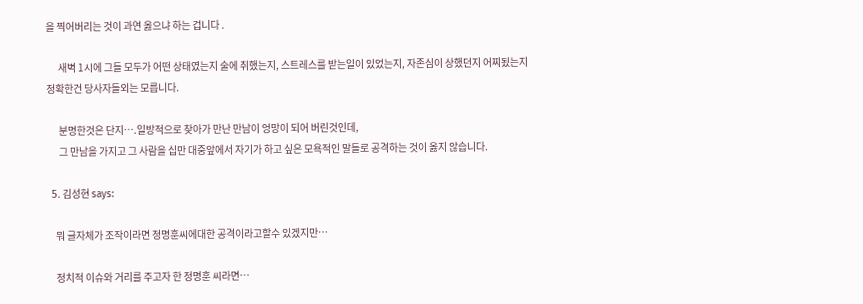을 찍어버리는 것이 과연 옳으냐 하는 겁니다 .

      새벽 1시에 그들 모두가 어떤 상태였는지 술에 취했는지, 스트레스를 받는일이 있었는지, 자존심이 상했던지 어찌됬는지 정확한건 당사자들외는 모릅니다.

      분명한것은 단지….일방적으로 찾아가 만난 만남이 엉망이 되어 버린것인데,
      그 만남을 가지고 그 사람을 십만 대중앞에서 자기가 하고 싶은 모욕적인 말들로 공격하는 것이 옳지 않습니다.

  5. 김성현 says:

    뭐 글자체가 조작이라면 정명훈씨에대한 공격이라고할수 있겠지만…

    정치적 이슈와 거리를 주고자 한 정명훈 씨라면…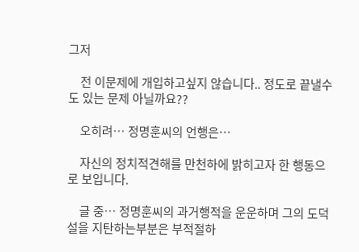그저

    전 이문제에 개입하고싶지 않습니다.. 정도로 끝낼수도 있는 문제 아닐까요??

    오히려… 정명훈씨의 언행은…

    자신의 정치적견해를 만천하에 밝히고자 한 행동으로 보입니다.

    글 중… 정명훈씨의 과거행적을 운운하며 그의 도덕설을 지탄하는부분은 부적절하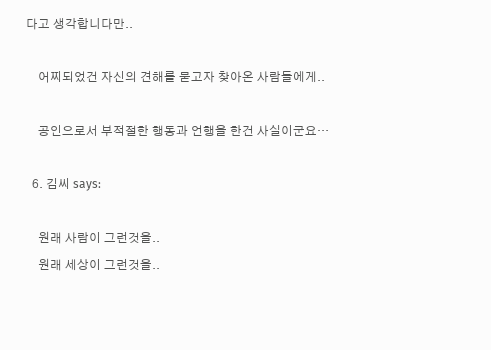다고 생각합니다만..

    어찌되었건 자신의 견해를 묻고자 찾아온 사람들에게..

    공인으로서 부적절한 행동과 언행을 한건 사실이군요…

  6. 김씨 says:

    원래 사람이 그런것을..
    원래 세상이 그런것을..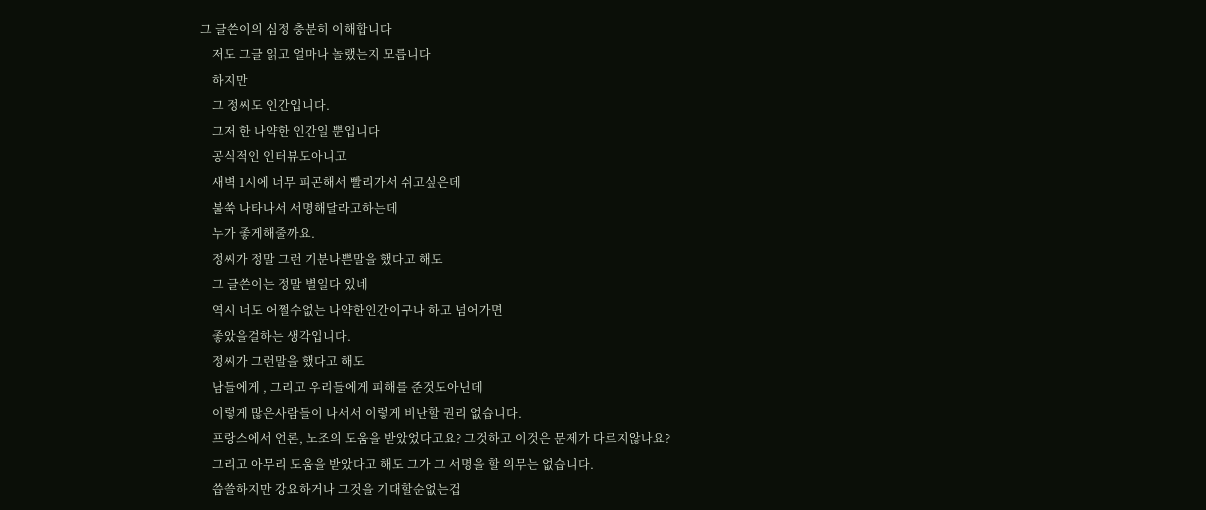그 글쓴이의 심정 충분히 이해합니다
    저도 그글 읽고 얼마나 놀랬는지 모릅니다
    하지만
    그 정씨도 인간입니다.
    그저 한 나약한 인간일 뿐입니다
    공식적인 인터뷰도아니고
    새벽 1시에 너무 피곤해서 빨리가서 쉬고싶은데
    불쑥 나타나서 서명해달라고하는데
    누가 좋게해줄까요.
    정씨가 정말 그런 기분나쁜말을 했다고 해도
    그 글쓴이는 정말 별일다 있네
    역시 너도 어쩔수없는 나약한인간이구나 하고 넘어가면
    좋았을걸하는 생각입니다.
    정씨가 그런말을 했다고 해도
    남들에게 , 그리고 우리들에게 피해를 준것도아닌데
    이렇게 많은사람들이 나서서 이렇게 비난할 권리 없습니다.
    프랑스에서 언론, 노조의 도움을 받았었다고요? 그것하고 이것은 문제가 다르지않나요?
    그리고 아무리 도움을 받았다고 해도 그가 그 서명을 할 의무는 없습니다.
    씁쓸하지만 강요하거나 그것을 기대할순없는겁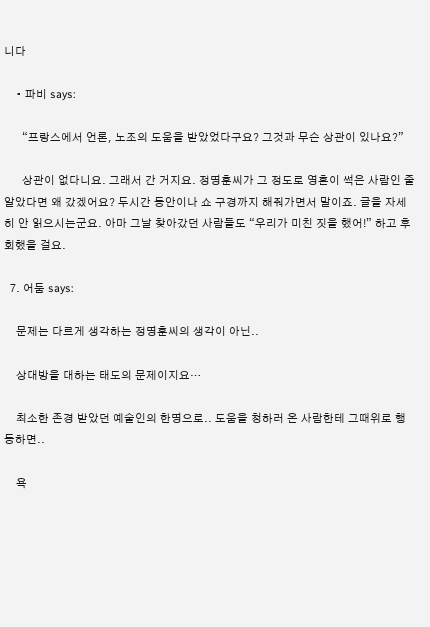니다

    • 파비 says:

      “프랑스에서 언론, 노조의 도움을 받았었다구요? 그것과 무슨 상관이 있나요?”

      상관이 없다니요. 그래서 간 거지요. 정명훈씨가 그 정도로 영혼이 썩은 사람인 줄 알았다면 왜 갔겠어요? 두시간 동안이나 쇼 구경까지 해줘가면서 말이죠. 글을 자세히 안 읽으시는군요. 아마 그날 찾아갔던 사람들도 “우리가 미친 짓을 했어!” 하고 후회했을 걸요.

  7. 어둠 says:

    문제는 다르게 생각하는 정명훈씨의 생각이 아닌..

    상대방을 대하는 태도의 문제이지요…

    최소한 존경 받았던 예술인의 한명으로.. 도움을 청하러 온 사람한테 그때위로 행동하면..

    욕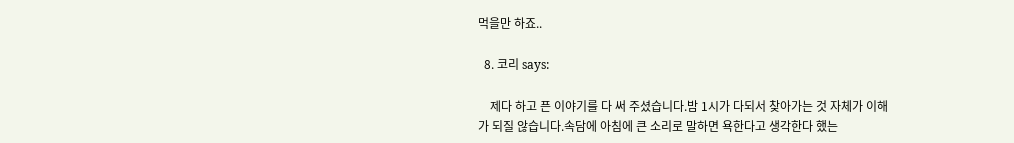먹을만 하죠..

  8. 코리 says:

    제다 하고 픈 이야기를 다 써 주셨습니다.밤 1시가 다되서 찾아가는 것 자체가 이해가 되질 않습니다.속담에 아침에 큰 소리로 말하면 욕한다고 생각한다 했는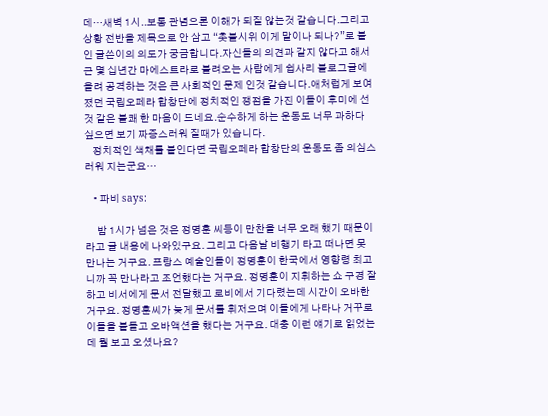데…새벽 1시..보통 관념으론 이해가 되질 않는것 같습니다.그리고 상황 전반을 제목으로 안 삼고 “촛불시위 이게 말이나 되나?”로 붙인 글쓴이의 의도가 궁금합니다.자신들의 의견과 같지 않다고 해서 근 몇 십년간 마에스트라로 불려오는 사람에게 쉽사리 블로그글에 올려 공격하는 것은 큰 사회적인 문제 인것 같습니다.애처럽게 보여졌던 국립오페라 합창단에 정치적인 쟁점을 가진 이들이 후미에 선 것 같은 불쾌 한 마음이 드네요.순수하게 하는 운동도 너무 과하다 싶으면 보기 짜증스러워 질때가 있습니다.
    정치적인 색채를 붙인다면 국립오페라 합창단의 운동도 좀 의심스러워 지는군요…

    • 파비 says:

      밤 1시가 넘은 것은 정명훈 씨등이 만찬을 너무 오래 했기 때문이라고 글 내용에 나와있구요. 그리고 다음날 비행기 타고 떠나면 못 만나는 거구요. 프랑스 예술인들이 정명훈이 한국에서 영향령 최고니까 꼭 만나라고 조언했다는 거구요. 정명훈이 지휘하는 쇼 구경 잘하고 비서에게 문서 전달했고 로비에서 기다렸는데 시간이 오바한 거구요. 정명훈씨가 늦게 문서를 휘저으며 이들에게 나타나 거꾸로 이들을 붙들고 오바액션을 했다는 거구요. 대충 이런 얘기로 읽었는데 뭘 보고 오셨나요?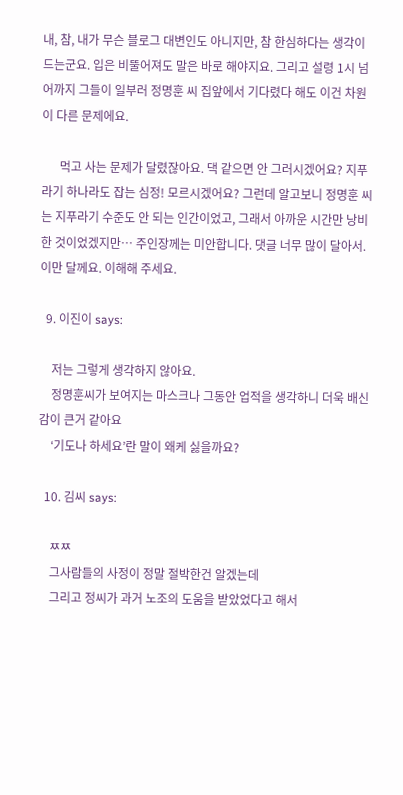내, 참, 내가 무슨 블로그 대변인도 아니지만, 참 한심하다는 생각이 드는군요. 입은 비뚤어져도 말은 바로 해야지요. 그리고 설령 1시 넘어까지 그들이 일부러 정명훈 씨 집앞에서 기다렸다 해도 이건 차원이 다른 문제에요.

      먹고 사는 문제가 달렸잖아요. 댁 같으면 안 그러시겠어요? 지푸라기 하나라도 잡는 심정! 모르시겠어요? 그런데 알고보니 정명훈 씨는 지푸라기 수준도 안 되는 인간이었고, 그래서 아까운 시간만 낭비한 것이었겠지만… 주인장께는 미안합니다. 댓글 너무 많이 달아서. 이만 달께요. 이해해 주세요.

  9. 이진이 says:

    저는 그렇게 생각하지 않아요.
    정명훈씨가 보여지는 마스크나 그동안 업적을 생각하니 더욱 배신감이 큰거 같아요
    ‘기도나 하세요’란 말이 왜케 싫을까요?

  10. 김씨 says:

    ㅉㅉ
    그사람들의 사정이 정말 절박한건 알겠는데
    그리고 정씨가 과거 노조의 도움을 받았었다고 해서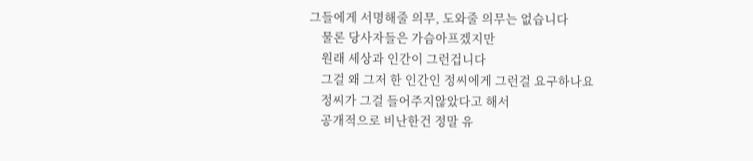그들에게 서명해줄 의무, 도와줄 의무는 없습니다
    물론 당사자들은 가슴아프겠지만
    원래 세상과 인간이 그런겁니다
    그걸 왜 그저 한 인간인 정씨에게 그런걸 요구하나요
    정씨가 그걸 들어주지않았다고 해서
    공개적으로 비난한건 정말 유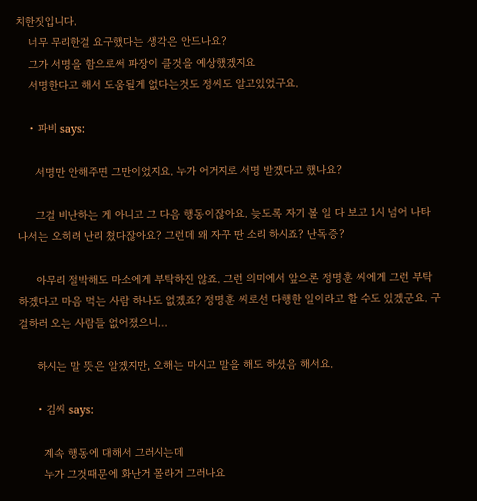치한짓입니다.
    너무 무리한걸 요구했다는 생각은 안드나요?
    그가 서명을 함으로써 파장이 클것을 예상했겠지요
    서명한다고 해서 도움될게 없다는것도 정씨도 알고있었구요.

    • 파비 says:

      서명만 안해주면 그만이었지요. 누가 어거지로 서명 받겠다고 했나요?

      그걸 비난하는 게 아니고 그 다음 행동이잖아요. 늦도록 자기 볼 일 다 보고 1시 넘어 나타나서는 오히려 난리 쳤다잖아요? 그런데 왜 자꾸 딴 소리 하시죠? 난독증?

      아무리 절박해도 마소에게 부탁하진 않죠. 그런 의미에서 앞으론 정명훈 씨에게 그런 부탁하겠다고 마음 먹는 사람 하나도 없겠죠? 정명훈 씨로선 다행한 일이라고 할 수도 있겠군요. 구걸하러 오는 사람들 없어졌으니…

      하시는 말 뜻은 알겠지만, 오해는 마시고 말을 해도 하셨음 해서요.

      • 김씨 says:

        계속 행동에 대해서 그러시는데
        누가 그것때문에 화난거 몰라거 그러나요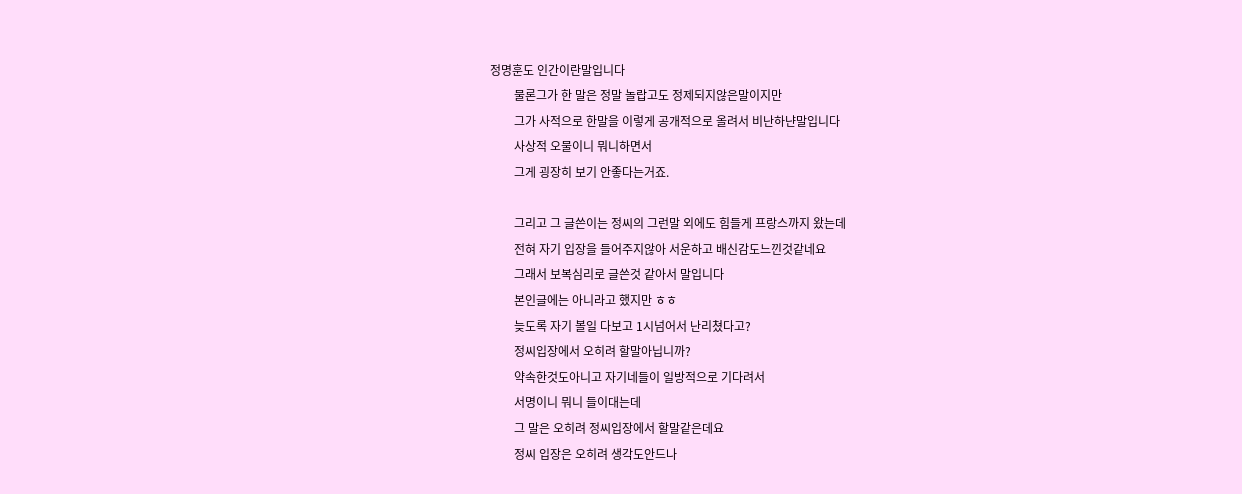정명훈도 인간이란말입니다
        물론그가 한 말은 정말 놀랍고도 정제되지않은말이지만
        그가 사적으로 한말을 이렇게 공개적으로 올려서 비난하냔말입니다
        사상적 오물이니 뭐니하면서
        그게 굉장히 보기 안좋다는거죠.

        그리고 그 글쓴이는 정씨의 그런말 외에도 힘들게 프랑스까지 왔는데
        전혀 자기 입장을 들어주지않아 서운하고 배신감도느낀것같네요
        그래서 보복심리로 글쓴것 같아서 말입니다
        본인글에는 아니라고 했지만 ㅎㅎ
        늦도록 자기 볼일 다보고 1시넘어서 난리쳤다고?
        정씨입장에서 오히려 할말아닙니까?
        약속한것도아니고 자기네들이 일방적으로 기다려서
        서명이니 뭐니 들이대는데
        그 말은 오히려 정씨입장에서 할말같은데요
        정씨 입장은 오히려 생각도안드나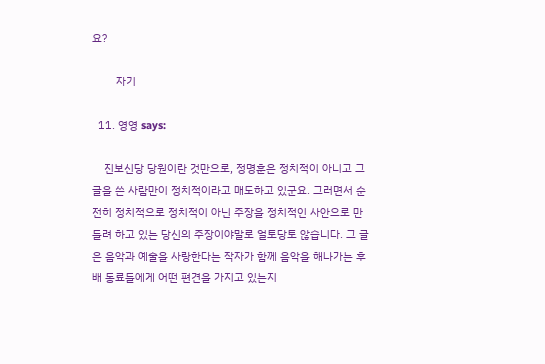요?

        자기

  11. 영영 says:

    진보신당 당원이란 것만으로, 정명훈은 정치적이 아니고 그 글을 쓴 사람만이 정치적이라고 매도하고 있군요. 그러면서 순전히 정치적으로 정치적이 아닌 주장을 정치적인 사안으로 만들려 하고 있는 당신의 주장이야말로 얼토당토 않습니다. 그 글은 음악과 예술을 사랑한다는 작자가 함께 음악을 해나가는 후배 동료들에게 어떤 편견을 가지고 있는지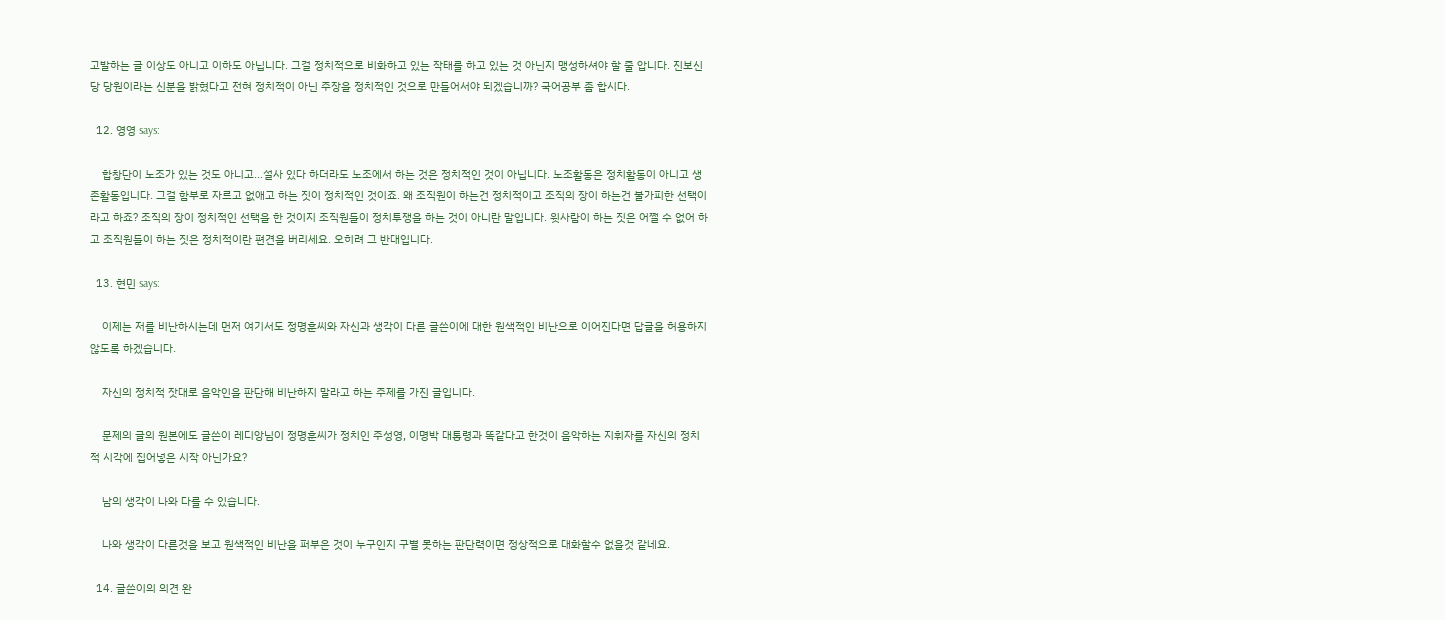고발하는 글 이상도 아니고 이하도 아닙니다. 그걸 정치적으로 비화하고 있는 작태를 하고 있는 것 아닌지 맹성하셔야 할 줄 압니다. 진보신당 당원이라는 신분을 밝혔다고 전혀 정치적이 아닌 주장을 정치적인 것으로 만들어서야 되겠습니까? 국어공부 좀 합시다.

  12. 영영 says:

    합창단이 노조가 있는 것도 아니고…설사 있다 하더라도 노조에서 하는 것은 정치적인 것이 아닙니다. 노조활동은 정치활동이 아니고 생존활동입니다. 그걸 함부로 자르고 없애고 하는 짓이 정치적인 것이죠. 왜 조직원이 하는건 정치적이고 조직의 장이 하는건 불가피한 선택이라고 하죠? 조직의 장이 정치적인 선택을 한 것이지 조직원들이 정치투쟁을 하는 것이 아니란 말입니다. 윗사람이 하는 짓은 어쩔 수 없어 하고 조직원들이 하는 짓은 정치적이란 편견을 버리세요. 오히려 그 반대입니다.

  13. 현민 says:

    이제는 저를 비난하시는데 먼저 여기서도 정명훈씨와 자신과 생각이 다른 글쓴이에 대한 원색적인 비난으로 이어진다면 답글을 허용하지 않도록 하겠습니다.

    자신의 정치적 잣대로 음악인을 판단해 비난하지 말라고 하는 주제를 가진 글입니다.

    문제의 글의 원본에도 글쓴이 레디앙님이 정명훈씨가 정치인 주성영, 이명박 대통령과 똑같다고 한것이 음악하는 지휘자를 자신의 정치적 시각에 집어넣은 시작 아닌가요?

    남의 생각이 나와 다를 수 있습니다.

    나와 생각이 다른것을 보고 원색적인 비난을 퍼부은 것이 누구인지 구별 못하는 판단력이면 정상적으로 대화할수 없을것 같네요.

  14. 글쓴이의 의견 완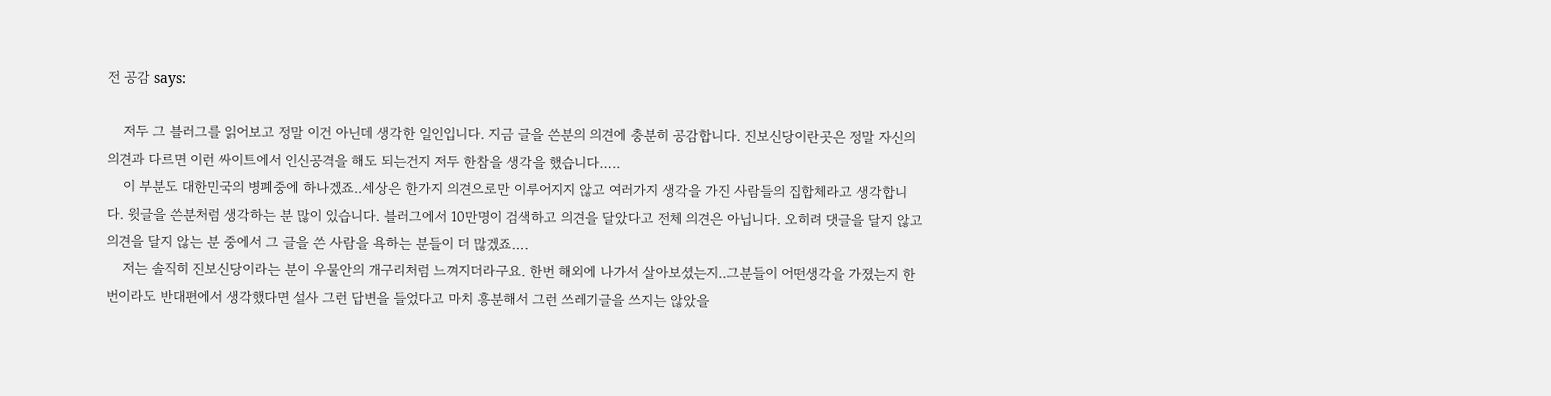전 공감 says:

    저두 그 블러그를 읽어보고 정말 이건 아닌데 생각한 일인입니다. 지금 글을 쓴분의 의견에 충분히 공감합니다. 진보신당이란곳은 정말 자신의 의견과 다르면 이런 싸이트에서 인신공격을 해도 되는건지 저두 한참을 생각을 했습니다…..
    이 부분도 대한민국의 병폐중에 하나겠죠..세상은 한가지 의견으로만 이루어지지 않고 여러가지 생각을 가진 사람들의 집합체라고 생각합니다. 윗글을 쓴분처럼 생각하는 분 많이 있습니다. 블러그에서 10만명이 검색하고 의견을 달았다고 전체 의견은 아닙니다. 오히려 댓글을 달지 않고 의견을 달지 않는 분 중에서 그 글을 쓴 사람을 욕하는 분들이 더 많겠죠….
    저는 솔직히 진보신당이라는 분이 우물안의 개구리처럼 느껴지더라구요. 한번 해외에 나가서 살아보셨는지..그분들이 어떤생각을 가졌는지 한번이라도 반대편에서 생각했다면 설사 그런 답변을 들었다고 마치 흥분해서 그런 쓰레기글을 쓰지는 않았을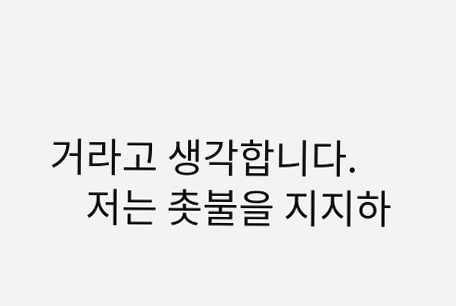거라고 생각합니다.
    저는 촛불을 지지하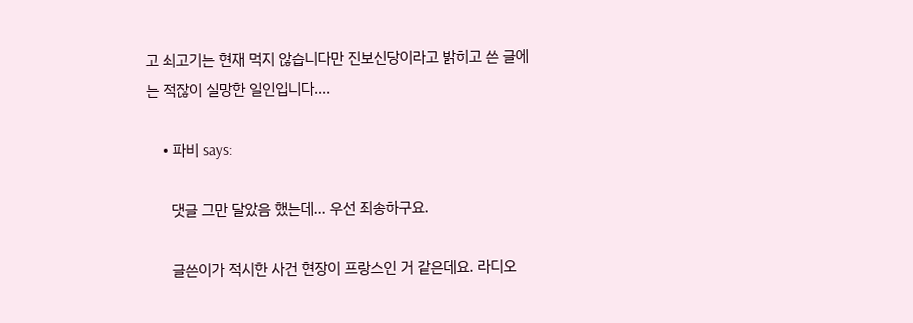고 쇠고기는 현재 먹지 않습니다만 진보신당이라고 밝히고 쓴 글에는 적잖이 실망한 일인입니다….

    • 파비 says:

      댓글 그만 달았음 했는데… 우선 죄송하구요.

      글쓴이가 적시한 사건 현장이 프랑스인 거 같은데요. 라디오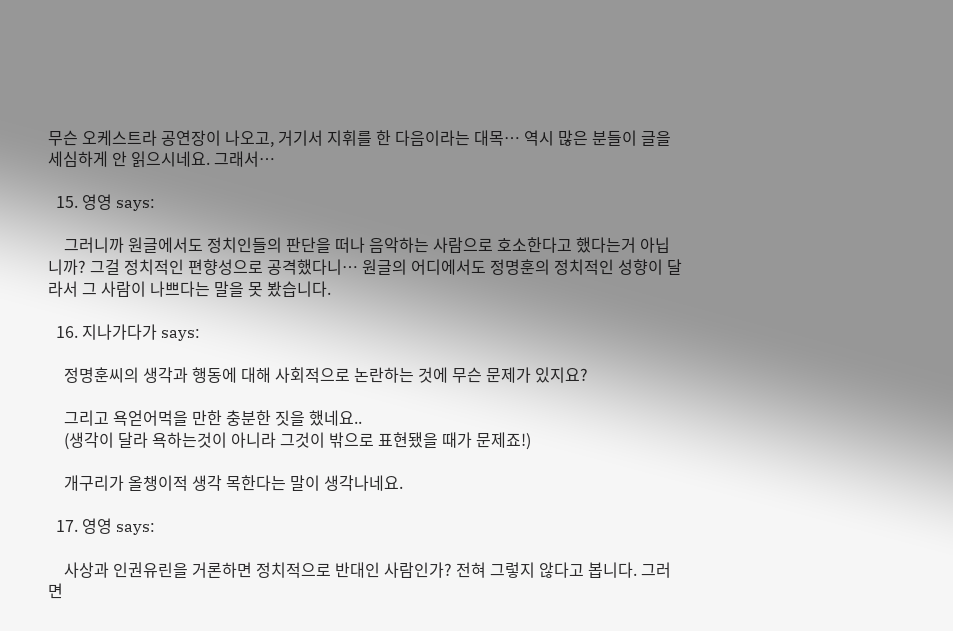무슨 오케스트라 공연장이 나오고, 거기서 지휘를 한 다음이라는 대목… 역시 많은 분들이 글을 세심하게 안 읽으시네요. 그래서…

  15. 영영 says:

    그러니까 원글에서도 정치인들의 판단을 떠나 음악하는 사람으로 호소한다고 했다는거 아닙니까? 그걸 정치적인 편향성으로 공격했다니… 원글의 어디에서도 정명훈의 정치적인 성향이 달라서 그 사람이 나쁘다는 말을 못 봤습니다.

  16. 지나가다가 says:

    정명훈씨의 생각과 행동에 대해 사회적으로 논란하는 것에 무슨 문제가 있지요?

    그리고 욕얻어먹을 만한 충분한 짓을 했네요..
    (생각이 달라 욕하는것이 아니라 그것이 밖으로 표현됐을 때가 문제죠!)

    개구리가 올챙이적 생각 목한다는 말이 생각나네요.

  17. 영영 says:

    사상과 인권유린을 거론하면 정치적으로 반대인 사람인가? 전혀 그렇지 않다고 봅니다. 그러면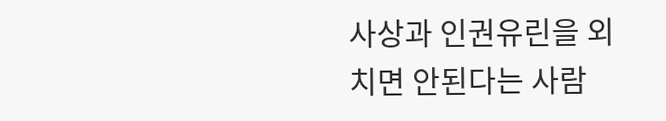사상과 인권유린을 외치면 안된다는 사람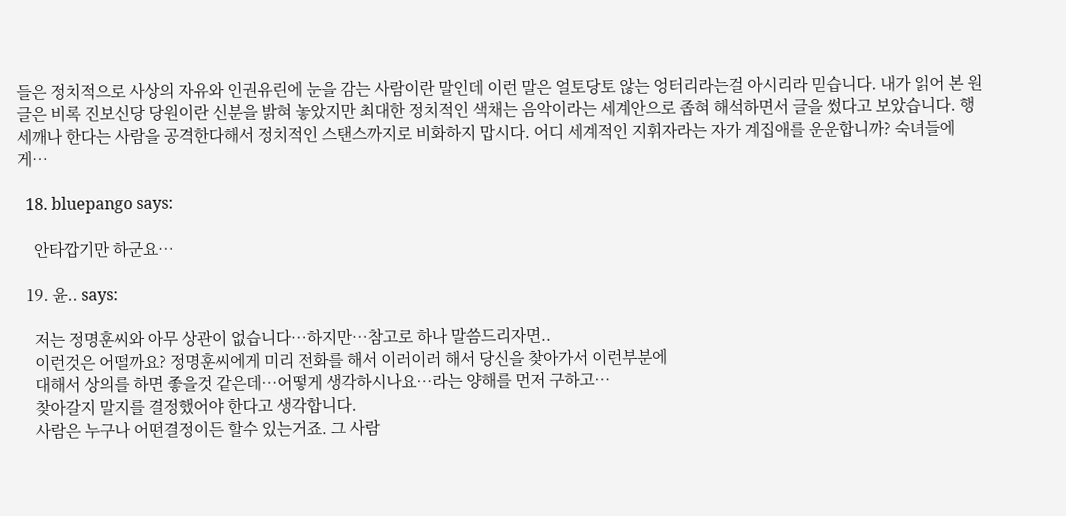들은 정치적으로 사상의 자유와 인권유린에 눈을 감는 사람이란 말인데 이런 말은 얼토당토 않는 엉터리라는걸 아시리라 믿습니다. 내가 읽어 본 원글은 비록 진보신당 당원이란 신분을 밝혀 놓았지만 최대한 정치적인 색채는 음악이라는 세계안으로 좁혀 해석하면서 글을 썼다고 보았습니다. 행세깨나 한다는 사람을 공격한다해서 정치적인 스탠스까지로 비화하지 맙시다. 어디 세계적인 지휘자라는 자가 계집애를 운운합니까? 숙녀들에게…

  18. bluepango says:

    안타깝기만 하군요…

  19. 윤.. says:

    저는 정명훈씨와 아무 상관이 없습니다…하지만…참고로 하나 말씀드리자면..
    이런것은 어떨까요? 정명훈씨에게 미리 전화를 해서 이러이러 해서 당신을 찾아가서 이런부분에
    대해서 상의를 하면 좋을것 같은데…어떻게 생각하시나요…라는 양해를 먼저 구하고…
    찾아갈지 말지를 결정했어야 한다고 생각합니다.
    사람은 누구나 어떤결정이든 할수 있는거죠. 그 사람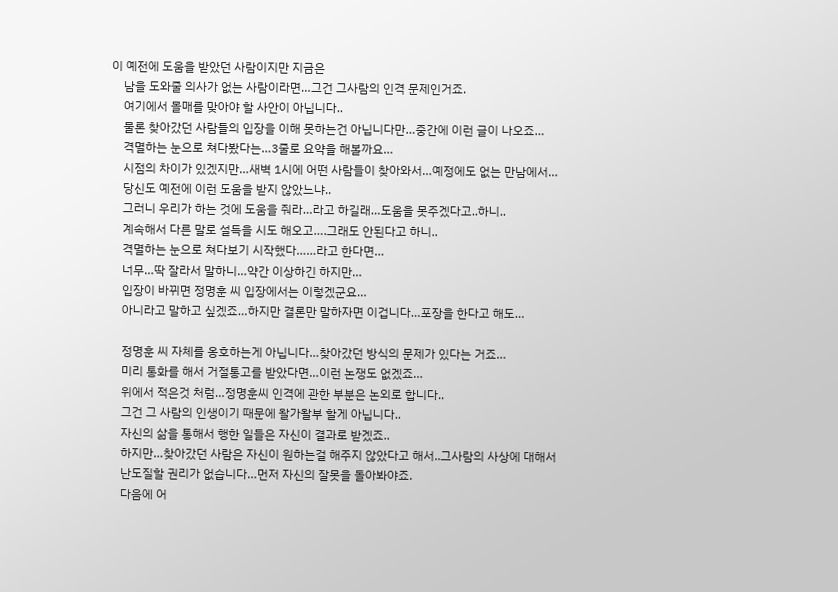이 예전에 도움을 받았던 사람이지만 지금은
    남을 도와줄 의사가 없는 사람이라면…그건 그사람의 인격 문제인거죠.
    여기에서 몰매를 맞아야 할 사안이 아닙니다..
    물론 찾아갔던 사람들의 입장을 이해 못하는건 아닙니다만…중간에 이런 글이 나오죠…
    격멸하는 눈으로 쳐다봤다는…3줄로 요약을 해볼까요…
    시점의 차이가 있겠지만…새벽 1시에 어떤 사람들이 찾아와서…예정에도 없는 만남에서…
    당신도 예전에 이런 도움을 받지 않았느냐..
    그러니 우리가 하는 것에 도움을 줘라…라고 하길래…도움을 못주겠다고..하니..
    계속해서 다른 말로 설득을 시도 해오고….그래도 안된다고 하니..
    격멸하는 눈으로 쳐다보기 시작했다……라고 한다면…
    너무…딱 잘라서 말하니…약간 이상하긴 하지만…
    입장이 바뀌면 정명훈 씨 입장에서는 이렇겠군요…
    아니라고 말하고 싶겠죠…하지만 결론만 말하자면 이겁니다…포장을 한다고 해도…

    정명훈 씨 자체를 옹호하는게 아닙니다…찾아갔던 방식의 문제가 있다는 거죠…
    미리 통화를 해서 거절통고를 받았다면…이런 논쟁도 없겠죠…
    위에서 적은것 처럼…정명훈씨 인격에 관한 부분은 논외로 합니다..
    그건 그 사람의 인생이기 때문에 왈가왈부 할게 아닙니다..
    자신의 삶을 통해서 행한 일들은 자신이 결과로 받겠죠..
    하지만…찾아갔던 사람은 자신이 원하는걸 해주지 않았다고 해서..그사람의 사상에 대해서
    난도질할 권리가 없습니다…먼저 자신의 잘못을 돌아봐야죠.
    다음에 어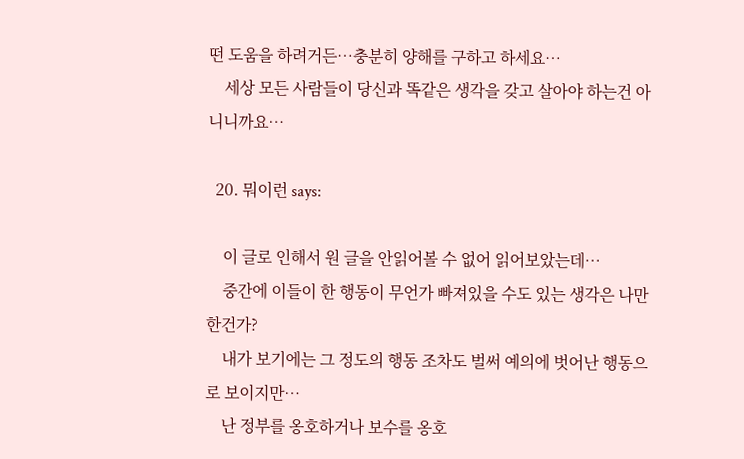떤 도움을 하려거든…충분히 양해를 구하고 하세요…
    세상 모든 사람들이 당신과 똑같은 생각을 갖고 살아야 하는건 아니니까요…

  20. 뭐이런 says:

    이 글로 인해서 원 글을 안읽어볼 수 없어 읽어보았는데…
    중간에 이들이 한 행동이 무언가 빠져있을 수도 있는 생각은 나만 한건가?
    내가 보기에는 그 정도의 행동 조차도 벌써 예의에 벗어난 행동으로 보이지만…
    난 정부를 옹호하거나 보수를 옹호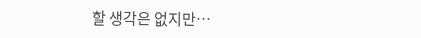할 생각은 없지만…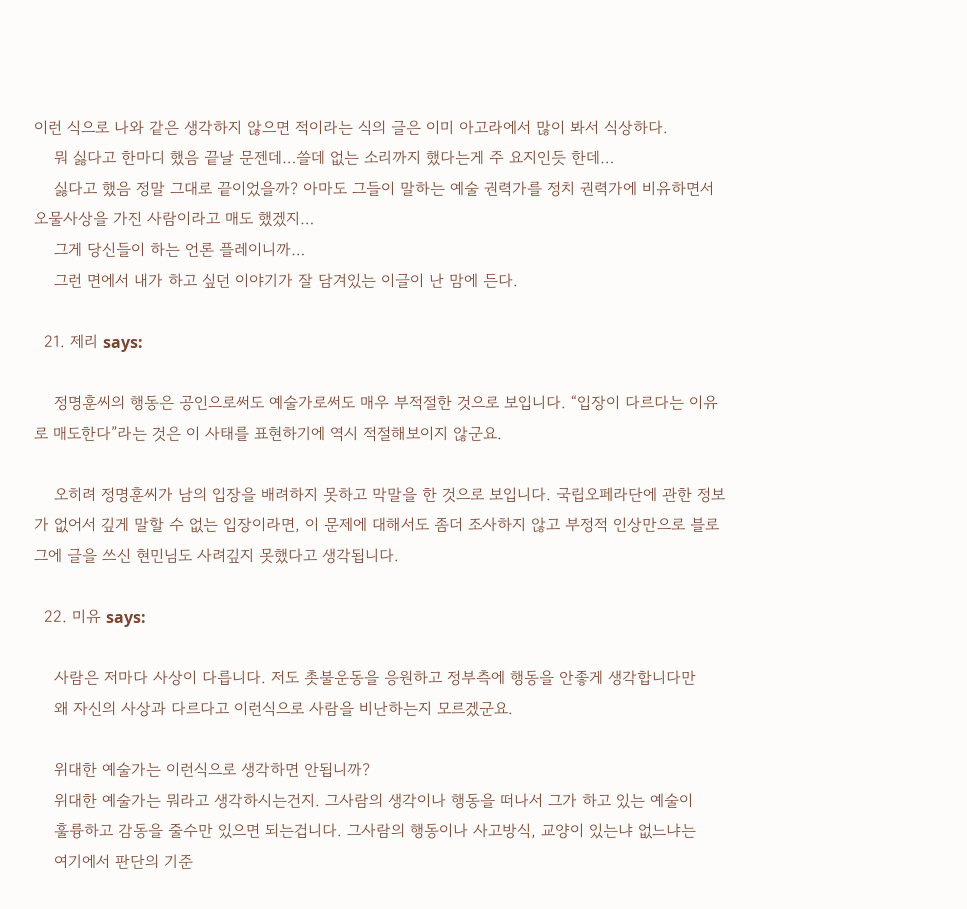이런 식으로 나와 같은 생각하지 않으면 적이라는 식의 글은 이미 아고라에서 많이 봐서 식상하다.
    뭐 싫다고 한마디 했음 끝날 문젠데…쓸데 없는 소리까지 했다는게 주 요지인듯 한데…
    싫다고 했음 정말 그대로 끝이었을까? 아마도 그들이 말하는 예술 권력가를 정치 권력가에 비유하면서 오물사상을 가진 사람이라고 매도 했겠지…
    그게 당신들이 하는 언론 플레이니까…
    그런 면에서 내가 하고 싶던 이야기가 잘 담겨있는 이글이 난 맘에 든다.

  21. 제리 says:

    정명훈씨의 행동은 공인으로써도 예술가로써도 매우 부적절한 것으로 보입니다. “입장이 다르다는 이유로 매도한다”라는 것은 이 사태를 표현하기에 역시 적절해보이지 않군요.

    오히려 정명훈씨가 남의 입장을 배려하지 못하고 막말을 한 것으로 보입니다. 국립오페라단에 관한 정보가 없어서 깊게 말할 수 없는 입장이라면, 이 문제에 대해서도 좀더 조사하지 않고 부정적 인상만으로 블로그에 글을 쓰신 현민님도 사려깊지 못했다고 생각됩니다.

  22. 미유 says:

    사람은 저마다 사상이 다릅니다. 저도 촛불운동을 응원하고 정부측에 행동을 안좋게 생각합니다만
    왜 자신의 사상과 다르다고 이런식으로 사람을 비난하는지 모르겠군요.

    위대한 예술가는 이런식으로 생각하면 안됩니까?
    위대한 예술가는 뭐라고 생각하시는건지. 그사람의 생각이나 행동을 떠나서 그가 하고 있는 예술이
    훌륭하고 감동을 줄수만 있으면 되는겁니다. 그사람의 행동이나 사고방식, 교양이 있는냐 없느냐는
    여기에서 판단의 기준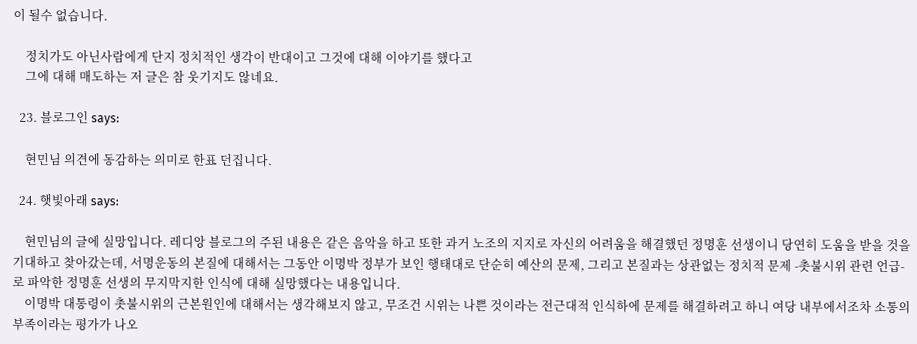이 될수 없습니다.

    정치가도 아닌사람에게 단지 정치적인 생각이 반대이고 그것에 대해 이야기를 했다고
    그에 대해 매도하는 저 글은 참 웃기지도 않네요.

  23. 블로그인 says:

    현민님 의견에 동감하는 의미로 한표 던집니다.

  24. 햇빛아래 says:

    현민님의 글에 실망입니다. 레디앙 블로그의 주된 내용은 같은 음악을 하고 또한 과거 노조의 지지로 자신의 어려움을 해결했던 정명훈 선생이니 당연히 도움을 받을 것을 기대하고 찾아갔는데, 서명운동의 본질에 대해서는 그동안 이명박 정부가 보인 행태대로 단순히 예산의 문제, 그리고 본질과는 상관없는 정치적 문제 -촛불시위 관련 언급- 로 파악한 정명훈 선생의 무지막지한 인식에 대해 실망했다는 내용입니다.
    이명박 대통령이 촛불시위의 근본원인에 대해서는 생각해보지 않고, 무조건 시위는 나쁜 것이라는 전근대적 인식하에 문제를 해결하려고 하니 여당 내부에서조차 소통의 부족이라는 평가가 나오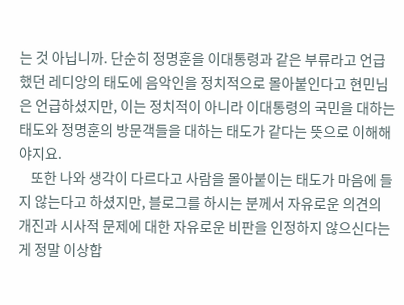는 것 아닙니까. 단순히 정명훈을 이대통령과 같은 부류라고 언급했던 레디앙의 태도에 음악인을 정치적으로 몰아붙인다고 현민님은 언급하셨지만, 이는 정치적이 아니라 이대통령의 국민을 대하는 태도와 정명훈의 방문객들을 대하는 태도가 같다는 뜻으로 이해해야지요.
    또한 나와 생각이 다르다고 사람을 몰아붙이는 태도가 마음에 들지 않는다고 하셨지만, 블로그를 하시는 분께서 자유로운 의견의 개진과 시사적 문제에 대한 자유로운 비판을 인정하지 않으신다는게 정말 이상합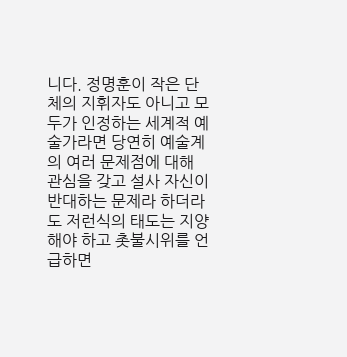니다. 정명훈이 작은 단체의 지휘자도 아니고 모두가 인정하는 세계적 예술가라면 당연히 예술계의 여러 문제점에 대해 관심을 갖고 설사 자신이 반대하는 문제라 하더라도 저런식의 태도는 지양해야 하고 촛불시위를 언급하면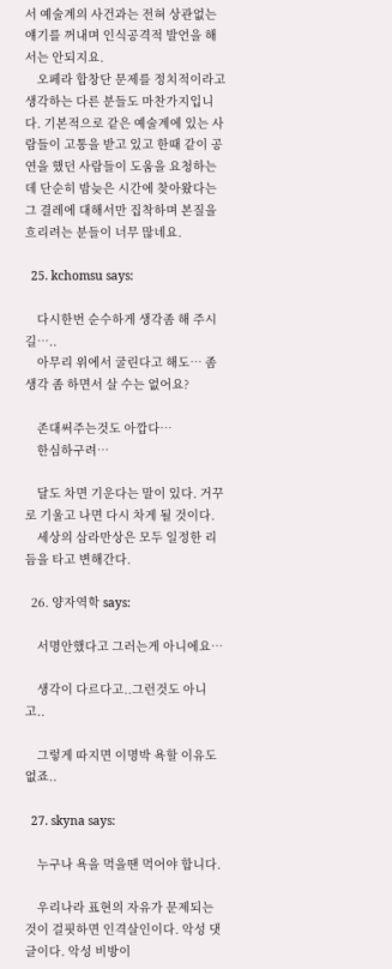서 예술계의 사건과는 전혀 상관없는 얘기를 꺼내며 인식공격적 발언을 해서는 안되지요.
    오페라 합창단 문제를 정치적이라고 생각하는 다른 분들도 마찬가지입니다. 기본적으로 같은 예술계에 있는 사람들이 고통을 받고 있고 한때 같이 공연을 했던 사람들이 도움을 요청하는데 단순히 밤늦은 시간에 찾아왔다는 그 결레에 대해서만 집착하며 본질을 흐리려는 분들이 너무 많네요.

  25. kchomsu says:

    다시한번 순수하게 생각좀 해 주시길…..
    아무리 위에서 굴린다고 해도… 좀 생각 좀 하면서 살 수는 없어요?

    존대써주는것도 아깝다…
    한심하구려…

    달도 차면 기운다는 말이 있다. 거꾸로 기울고 나면 다시 차게 될 것이다.
    세상의 삼라만상은 모두 일정한 리듬을 타고 변해간다.

  26. 양자역학 says:

    서명안했다고 그러는게 아니에요…

    생각이 다르다고..그런것도 아니고..

    그렇게 따지면 이명박 욕할 이유도 없죠..

  27. skyna says:

    누구나 욕을 먹을땐 먹어야 합니다.

    우리나라 표현의 자유가 문제되는 것이 걸핏하면 인격살인이다. 악성 댓글이다. 악성 비방이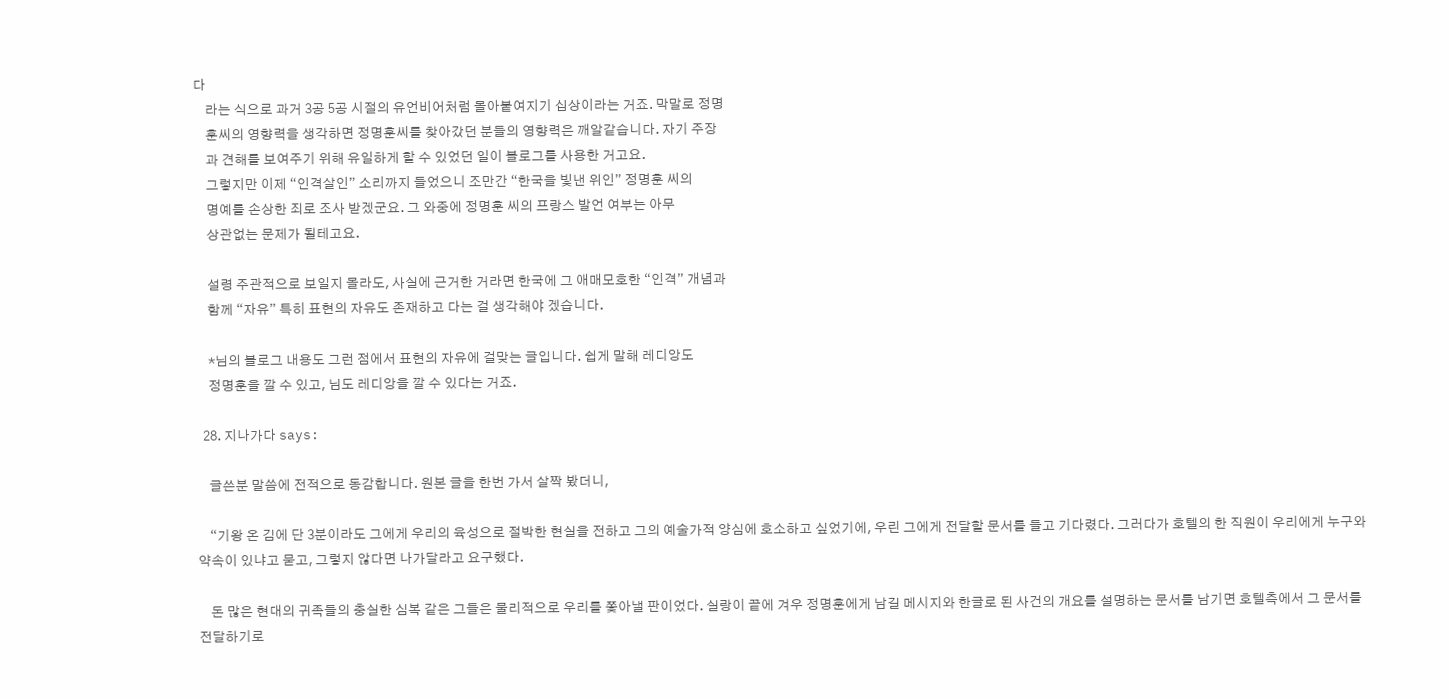다
    라는 식으로 과거 3공 5공 시절의 유언비어처럼 몰아붙여지기 십상이라는 거죠. 막말로 정명
    훈씨의 영향력을 생각하면 정명훈씨를 찾아갔던 분들의 영향력은 깨알같습니다. 자기 주장
    과 견해를 보여주기 위해 유일하게 할 수 있었던 일이 블로그를 사용한 거고요.
    그렇지만 이제 “인격살인” 소리까지 들었으니 조만간 “한국을 빛낸 위인” 정명훈 씨의
    명예를 손상한 죄로 조사 받겠군요. 그 와중에 정명훈 씨의 프랑스 발언 여부는 아무
    상관없는 문제가 될테고요.

    설령 주관적으로 보일지 몰라도, 사실에 근거한 거라면 한국에 그 애매모호한 “인격” 개념과
    함께 “자유” 특히 표현의 자유도 존재하고 다는 걸 생각해야 겠습니다.

    *님의 블로그 내용도 그런 점에서 표현의 자유에 걸맞는 글입니다. 쉽게 말해 레디앙도
    정명훈을 깔 수 있고, 님도 레디앙을 깔 수 있다는 거죠.

  28. 지나가다 says:

    글쓴분 말씀에 전적으로 동감합니다. 원본 글을 한번 가서 살짝 봤더니,

    “기왕 온 김에 단 3분이라도 그에게 우리의 육성으로 절박한 현실을 전하고 그의 예술가적 양심에 호소하고 싶었기에, 우린 그에게 전달할 문서를 들고 기다렸다. 그러다가 호텔의 한 직원이 우리에게 누구와 약속이 있냐고 묻고, 그렇지 않다면 나가달라고 요구했다.

    돈 많은 현대의 귀족들의 충실한 심복 같은 그들은 물리적으로 우리를 쫓아낼 판이었다. 실랑이 끝에 겨우 정명훈에게 남길 메시지와 한글로 된 사건의 개요를 설명하는 문서를 남기면 호텔측에서 그 문서를 전달하기로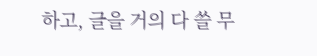하고, 글을 거의 다 쓸 무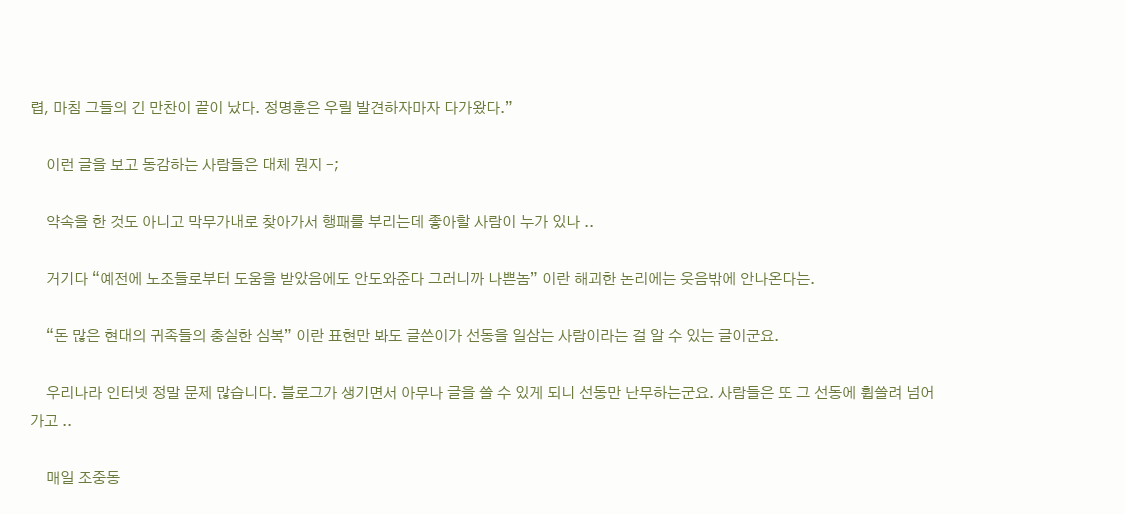렵, 마침 그들의 긴 만찬이 끝이 났다. 정명훈은 우릴 발견하자마자 다가왔다.”

    이런 글을 보고 동감하는 사람들은 대체 뭔지 –;

    약속을 한 것도 아니고 막무가내로 찾아가서 행패를 부리는데 좋아할 사람이 누가 있나 ..

    거기다 “예전에 노조들로부터 도움을 받았음에도 안도와준다 그러니까 나쁜놈” 이란 해괴한 논리에는 웃음밖에 안나온다는.

    “돈 많은 현대의 귀족들의 충실한 심복” 이란 표현만 봐도 글쓴이가 선동을 일삼는 사람이라는 걸 알 수 있는 글이군요.

    우리나라 인터넷 정말 문제 많습니다. 블로그가 생기면서 아무나 글을 쓸 수 있게 되니 선동만 난무하는군요. 사람들은 또 그 선동에 휩쓸려 넘어가고 ..

    매일 조중동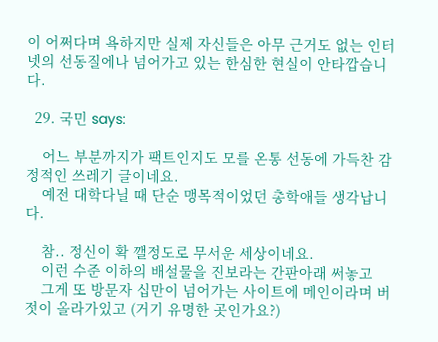이 어쩌다며 욕하지만 실제 자신들은 아무 근거도 없는 인터넷의 선동질에나 넘어가고 있는 한심한 현실이 안타깝습니다.

  29. 국민 says:

    어느 부분까지가 팩트인지도 모를 온통 선동에 가득찬 감정적인 쓰레기 글이네요.
    예전 대학다닐 때 단순 맹목적이었던 총학애들 생각납니다.

    참.. 정신이 확 깰정도로 무서운 세상이네요.
    이런 수준 이하의 배설물을 진보라는 간판아래 써놓고
    그게 또 방문자 십만이 넘어가는 사이트에 메인이라며 버젓이 올라가있고 (거기 유명한 곳인가요?)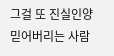그걸 또 진실인양 믿어버리는 사람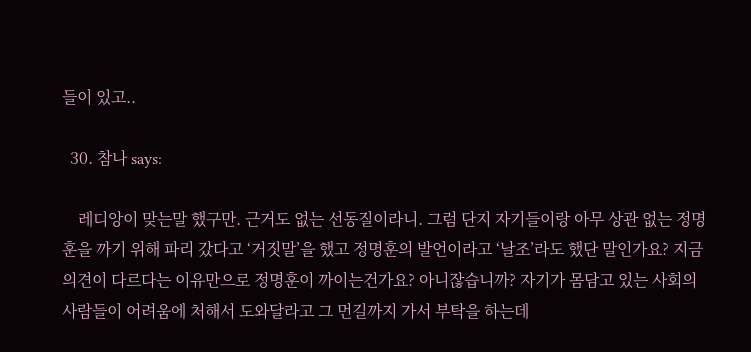들이 있고..

  30. 참나 says:

    레디앙이 맞는말 했구만. 근거도 없는 선동질이라니. 그럼 단지 자기들이랑 아무 상관 없는 정명훈을 까기 위해 파리 갔다고 ‘거짓말’을 했고 정명훈의 발언이라고 ‘날조’라도 했단 말인가요? 지금 의견이 다르다는 이유만으로 정명훈이 까이는건가요? 아니잖습니까? 자기가 몸담고 있는 사회의 사람들이 어려움에 처해서 도와달라고 그 먼길까지 가서 부탁을 하는데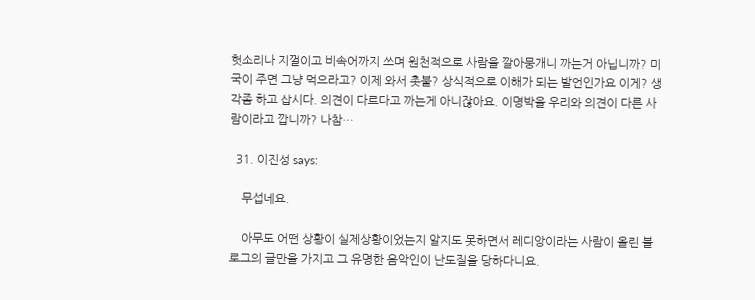헛소리나 지껄이고 비속어까지 쓰며 원천적으로 사람을 깔아뭉개니 까는거 아닙니까? 미국이 주면 그냥 먹으라고? 이제 와서 촛불? 상식적으로 이해가 되는 발언인가요 이게? 생각좀 하고 삽시다. 의견이 다르다고 까는게 아니잖아요. 이명박을 우리와 의견이 다른 사람이라고 깝니까? 나참…

  31. 이진성 says:

    무섭네요.

    아무도 어떤 상황이 실제상황이었는지 알지도 못하면서 레디앙이라는 사람이 올린 블로그의 글만을 가지고 그 유명한 음악인이 난도질을 당하다니요.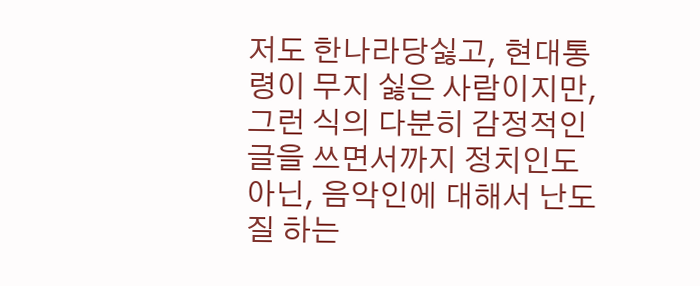저도 한나라당싫고, 현대통령이 무지 싫은 사람이지만, 그런 식의 다분히 감정적인 글을 쓰면서까지 정치인도 아닌, 음악인에 대해서 난도질 하는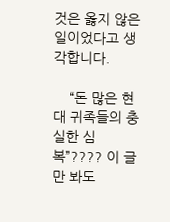것은 옳지 않은 일이었다고 생각합니다.

    “돈 많은 현대 귀족들의 충실한 심복”???? 이 글만 봐도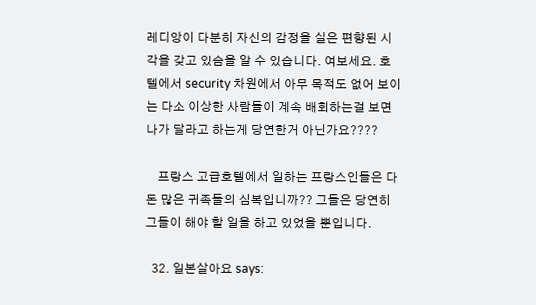레디앙이 다분히 자신의 감정을 실은 편향된 시각을 갖고 있슴을 알 수 있습니다. 여보세요. 호텔에서 security 차원에서 아무 목적도 없어 보이는 다소 이상한 사람들이 계속 배회하는걸 보면 나가 달라고 하는게 당연한거 아닌가요????

    프랑스 고급호텔에서 일하는 프랑스인들은 다 돈 많은 귀족들의 심복입니까?? 그들은 당연히 그들이 해야 할 일을 하고 있었을 뿐입니다.

  32. 일본살아요 says: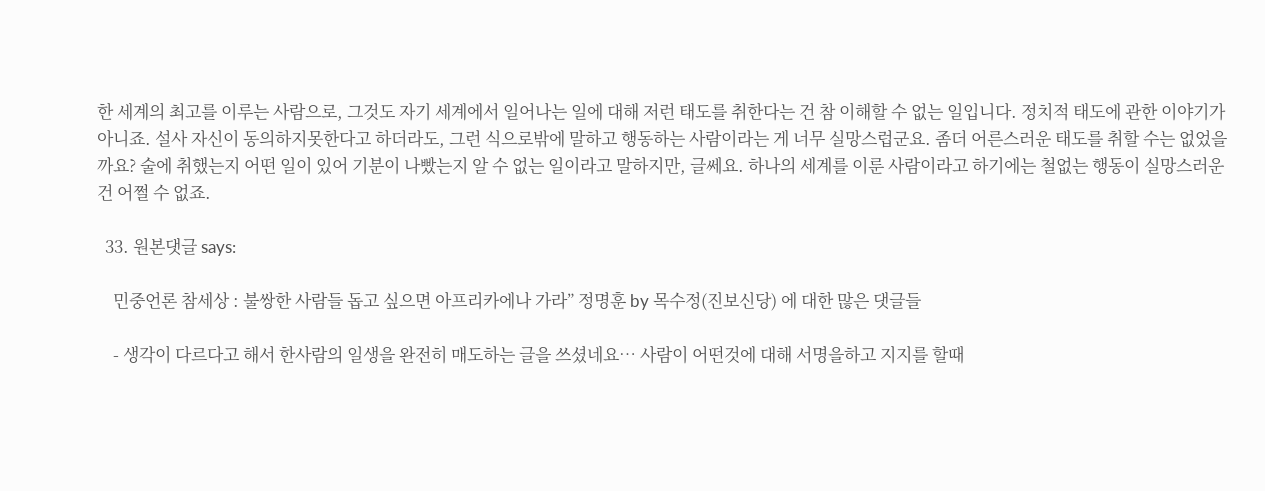한 세계의 최고를 이루는 사람으로, 그것도 자기 세계에서 일어나는 일에 대해 저런 태도를 취한다는 건 참 이해할 수 없는 일입니다. 정치적 태도에 관한 이야기가 아니죠. 설사 자신이 동의하지못한다고 하더라도, 그런 식으로밖에 말하고 행동하는 사람이라는 게 너무 실망스럽군요. 좀더 어른스러운 태도를 취할 수는 없었을까요? 술에 취했는지 어떤 일이 있어 기분이 나빴는지 알 수 없는 일이라고 말하지만, 글쎄요. 하나의 세계를 이룬 사람이라고 하기에는 철없는 행동이 실망스러운 건 어쩔 수 없죠.

  33. 원본댓글 says:

    민중언론 참세상 : 불쌍한 사람들 돕고 싶으면 아프리카에나 가라” 정명훈 by 목수정(진보신당) 에 대한 많은 댓글들

    - 생각이 다르다고 해서 한사람의 일생을 완전히 매도하는 글을 쓰셨네요… 사람이 어떤것에 대해 서명을하고 지지를 할때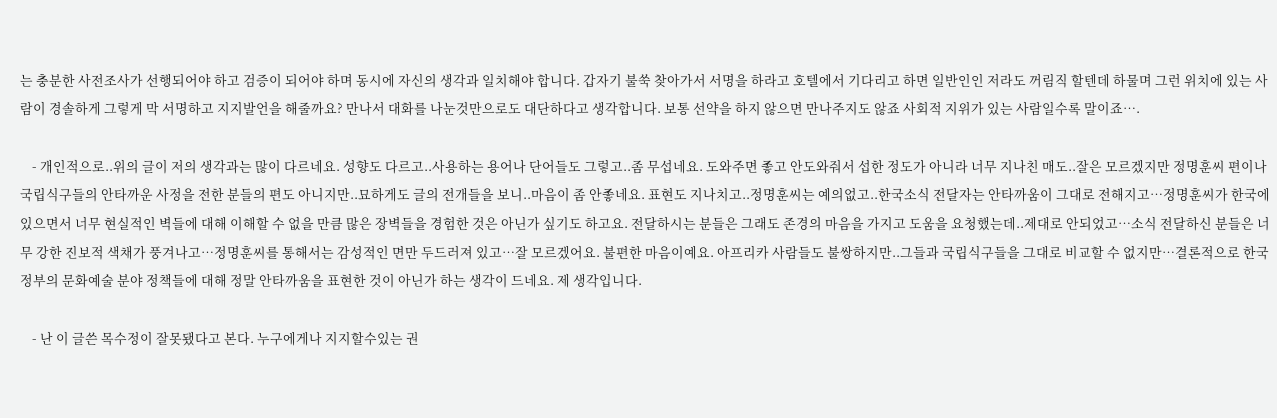는 충분한 사전조사가 선행되어야 하고 검증이 되어야 하며 동시에 자신의 생각과 일치해야 합니다. 갑자기 불쑥 찾아가서 서명을 하라고 호텔에서 기다리고 하면 일반인인 저라도 꺼림직 할텐데 하물며 그런 위치에 있는 사람이 경솔하게 그렇게 막 서명하고 지지발언을 해줄까요? 만나서 대화를 나눈것만으로도 대단하다고 생각합니다. 보통 선약을 하지 않으면 만나주지도 않죠 사회적 지위가 있는 사람일수록 말이죠….

    - 개인적으로..위의 글이 저의 생각과는 많이 다르네요. 성향도 다르고..사용하는 용어나 단어들도 그렇고..좀 무섭네요. 도와주면 좋고 안도와줘서 섭한 정도가 아니라 너무 지나친 매도..잘은 모르겠지만 정명훈씨 편이나 국립식구들의 안타까운 사정을 전한 분들의 편도 아니지만..묘하게도 글의 전개들을 보니..마음이 좀 안좋네요. 표현도 지나치고..정명훈씨는 예의없고..한국소식 전달자는 안타까움이 그대로 전해지고…정명훈씨가 한국에 있으면서 너무 현실적인 벽들에 대해 이해할 수 없을 만큼 많은 장벽들을 경험한 것은 아닌가 싶기도 하고요. 전달하시는 분들은 그래도 존경의 마음을 가지고 도움을 요청했는데..제대로 안되었고…소식 전달하신 분들은 너무 강한 진보적 색채가 풍겨나고…정명훈씨를 통해서는 감성적인 면만 두드러져 있고…잘 모르겠어요. 불편한 마음이예요. 아프리카 사람들도 불쌍하지만..그들과 국립식구들을 그대로 비교할 수 없지만…결론적으로 한국 정부의 문화예술 분야 정책들에 대해 정말 안타까움을 표현한 것이 아닌가 하는 생각이 드네요. 제 생각입니다.

    - 난 이 글쓴 목수정이 잘못됐다고 본다. 누구에게나 지지할수있는 권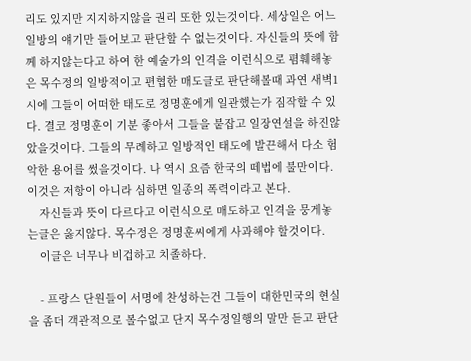리도 있지만 지지하지않을 권리 또한 있는것이다. 세상일은 어느 일방의 얘기만 들어보고 판단할 수 없는것이다. 자신들의 뜻에 함께 하지않는다고 하여 한 예술가의 인격을 이런식으로 폄훼해놓은 목수정의 일방적이고 편협한 매도글로 판단해볼때 과연 새벽1시에 그들이 어떠한 태도로 정명훈에게 일관했는가 짐작할 수 있다. 결코 정명훈이 기분 좋아서 그들을 붙잡고 일장연설을 하진않았을것이다. 그들의 무례하고 일방적인 태도에 발끈해서 다소 험악한 용어를 썼을것이다. 나 역시 요즘 한국의 떼법에 불만이다. 이것은 저항이 아니라 심하면 일종의 폭력이라고 본다.
    자신들과 뜻이 다르다고 이런식으로 매도하고 인격을 뭉게놓는글은 옳지않다. 목수정은 정명훈씨에게 사과해야 할것이다.
    이글은 너무나 비겁하고 치졸하다.

    - 프랑스 단원들이 서명에 찬성하는건 그들이 대한민국의 현실을 좀더 객관적으로 볼수없고 단지 목수정일행의 말만 듣고 판단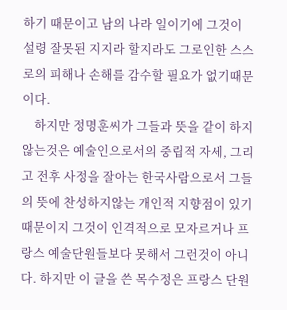하기 때문이고 남의 나라 일이기에 그것이 설령 잘못된 지지라 할지라도 그로인한 스스로의 피해나 손해를 감수할 필요가 없기때문이다.
    하지만 정명훈씨가 그들과 뜻을 같이 하지않는것은 예술인으로서의 중립적 자세, 그리고 전후 사정을 잘아는 한국사람으로서 그들의 뜻에 찬성하지않는 개인적 지향점이 있기 때문이지 그것이 인격적으로 모자르거나 프랑스 예술단원들보다 못해서 그런것이 아니다. 하지만 이 글을 쓴 목수정은 프랑스 단원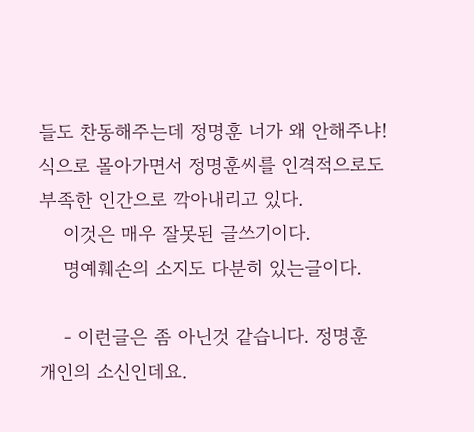들도 찬동해주는데 정명훈 너가 왜 안해주냐! 식으로 몰아가면서 정명훈씨를 인격적으로도 부족한 인간으로 깍아내리고 있다.
    이것은 매우 잘못된 글쓰기이다.
    명예훼손의 소지도 다분히 있는글이다.

    - 이런글은 좀 아닌것 같습니다. 정명훈 개인의 소신인데요.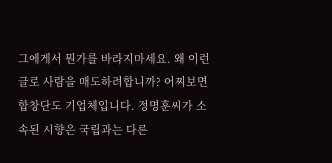그에게서 뭔가를 바라지마세요. 왜 이런 글로 사람을 매도하려합니까? 어찌보면 합창단도 기업체입니다. 정명훈씨가 소속된 시향은 국립과는 다른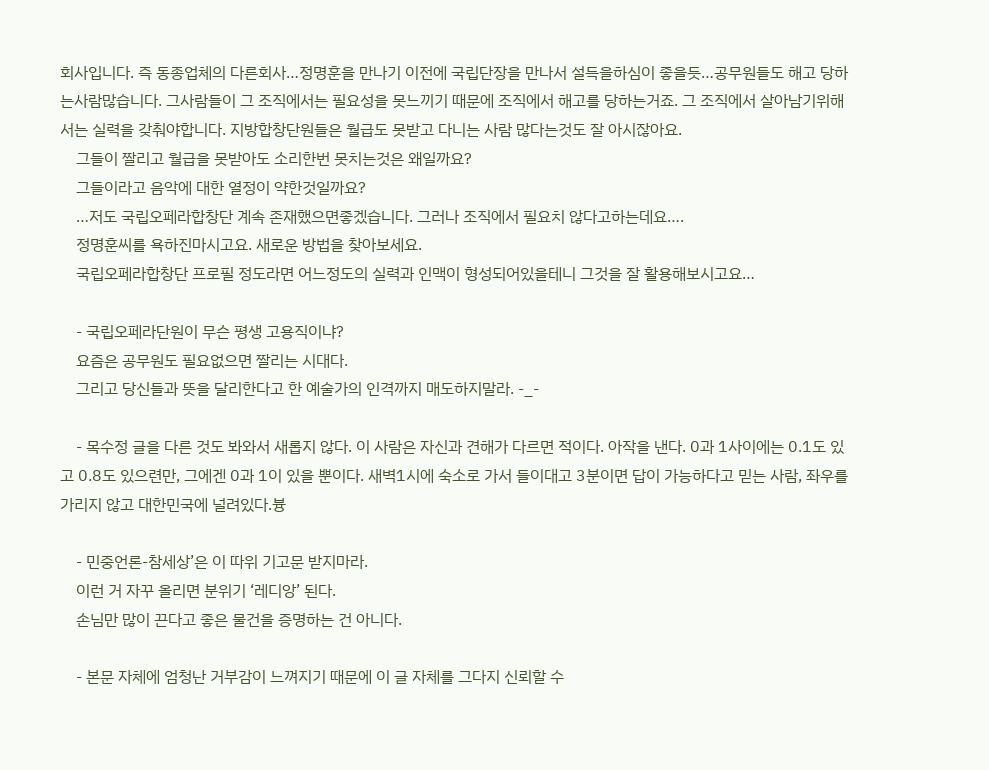회사입니다. 즉 동종업체의 다른회사…정명훈을 만나기 이전에 국립단장을 만나서 설득을하심이 좋을듯…공무원들도 해고 당하는사람많습니다. 그사람들이 그 조직에서는 필요성을 못느끼기 때문에 조직에서 해고를 당하는거죠. 그 조직에서 살아남기위해서는 실력을 갖춰야합니다. 지방합창단원들은 월급도 못받고 다니는 사람 많다는것도 잘 아시잖아요.
    그들이 짤리고 월급을 못받아도 소리한번 못치는것은 왜일까요?
    그들이라고 음악에 대한 열정이 약한것일까요?
    …저도 국립오페라합창단 계속 존재했으면좋겠습니다. 그러나 조직에서 필요치 않다고하는데요….
    정명훈씨를 욕하진마시고요. 새로운 방법을 찾아보세요.
    국립오페라합창단 프로필 정도라면 어느정도의 실력과 인맥이 형성되어있을테니 그것을 잘 활용해보시고요…

    - 국립오페라단원이 무슨 평생 고용직이냐?
    요즘은 공무원도 필요없으면 짤리는 시대다.
    그리고 당신들과 뜻을 달리한다고 한 예술가의 인격까지 매도하지말라. -_-

    - 목수정 글을 다른 것도 봐와서 새롭지 않다. 이 사람은 자신과 견해가 다르면 적이다. 아작을 낸다. 0과 1사이에는 0.1도 있고 0.8도 있으련만, 그에겐 0과 1이 있을 뿐이다. 새벽1시에 숙소로 가서 들이대고 3분이면 답이 가능하다고 믿는 사람, 좌우를 가리지 않고 대한민국에 널려있다.븅

    - 민중언론-참세상’은 이 따위 기고문 받지마라.
    이런 거 자꾸 올리면 분위기 ‘레디앙’ 된다.
    손님만 많이 끈다고 좋은 물건을 증명하는 건 아니다.

    - 본문 자체에 엄청난 거부감이 느껴지기 때문에 이 글 자체를 그다지 신뢰할 수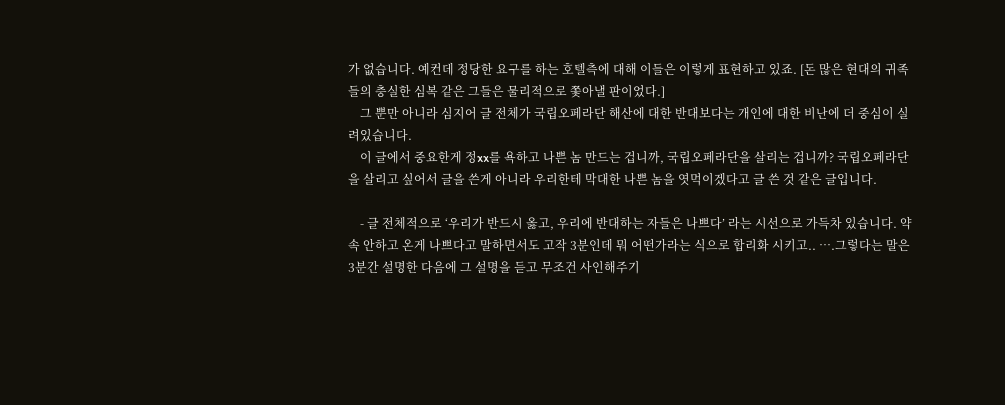가 없습니다. 예컨데 정당한 요구를 하는 호텔측에 대해 이들은 이렇게 표현하고 있죠. [돈 많은 현대의 귀족들의 충실한 심복 같은 그들은 물리적으로 쫓아낼 판이었다.]
    그 뿐만 아니라 심지어 글 전체가 국립오페라단 해산에 대한 반대보다는 개인에 대한 비난에 더 중심이 실려있습니다.
    이 글에서 중요한게 정xx를 욕하고 나쁜 놈 만드는 겁니까, 국립오페라단을 살리는 겁니까? 국립오페라단을 살리고 싶어서 글을 쓴게 아니라 우리한테 막대한 나쁜 놈을 엿먹이겠다고 글 쓴 것 같은 글입니다.

    - 글 전체적으로 ‘우리가 반드시 옳고, 우리에 반대하는 자들은 나쁘다’ 라는 시선으로 가득차 있습니다. 약속 안하고 온게 나쁘다고 말하면서도 고작 3분인데 뭐 어떤가라는 식으로 합리화 시키고.. ….그렇다는 말은 3분간 설명한 다음에 그 설명을 듣고 무조건 사인해주기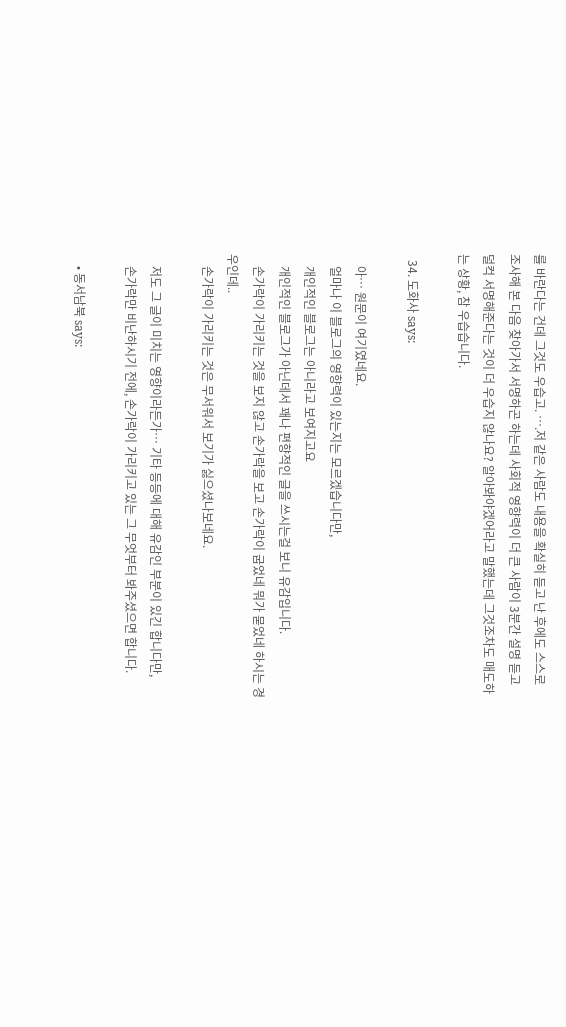를 바란다는 건데 그것도 우습고. ….저 같은 사람도 내용을 확실히 듣고 난 후에도 스스로 조사해 본 다음 찾아가서 서명하곤 하는데 사회적 영향력이 더 큰 사람이 3분간 설명 듣고 덜컥 서명해준다는 것이 더 우습지 않나요? 알아봐야겠어라고 말했는데 그것조차도 매도하는 상황, 참 우습습니다.

  34. 도화사 says:

    아… 원문이 여기였네요.
    얼마나 이 블로그의 영향력이 있는지는 모르겠습니다만,
    개인적인 블로그는 아니라고 보여지고요
    개인적인 블로그가 아닌데서 꽤나 편향적인 글을 쓰시는걸 보니 유감입니다.
    손가락이 가리키는 것을 보지 않고 손가락을 보고 손가락이 굽었네 뭐가 묻었네 하시는 경우인데..
    손가락이 가리키는 것은 무서워서 보기가 싫으셨나보네요.

    저도 그 글이 미치는 영향이라든가… 기타 등등에 대해 유감인 부분이 있긴 합니다만,
    손가락만 비난하시기 전에, 손가락이 가리키고 있는 그 무엇부터 봐주셨으면 합니다.

    • 동서남북 says: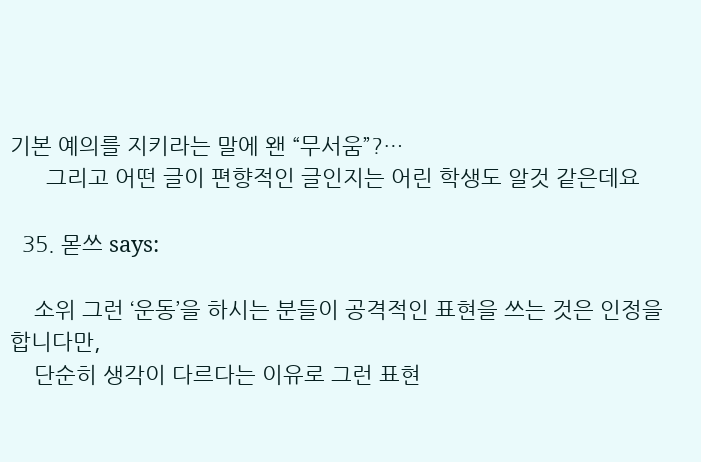기본 예의를 지키라는 말에 왠 “무서움”?…
      그리고 어떤 글이 편향적인 글인지는 어린 학생도 알것 같은데요

  35. 몯쓰 says:

    소위 그런 ‘운동’을 하시는 분들이 공격적인 표현을 쓰는 것은 인정을 합니다만,
    단순히 생각이 다르다는 이유로 그런 표현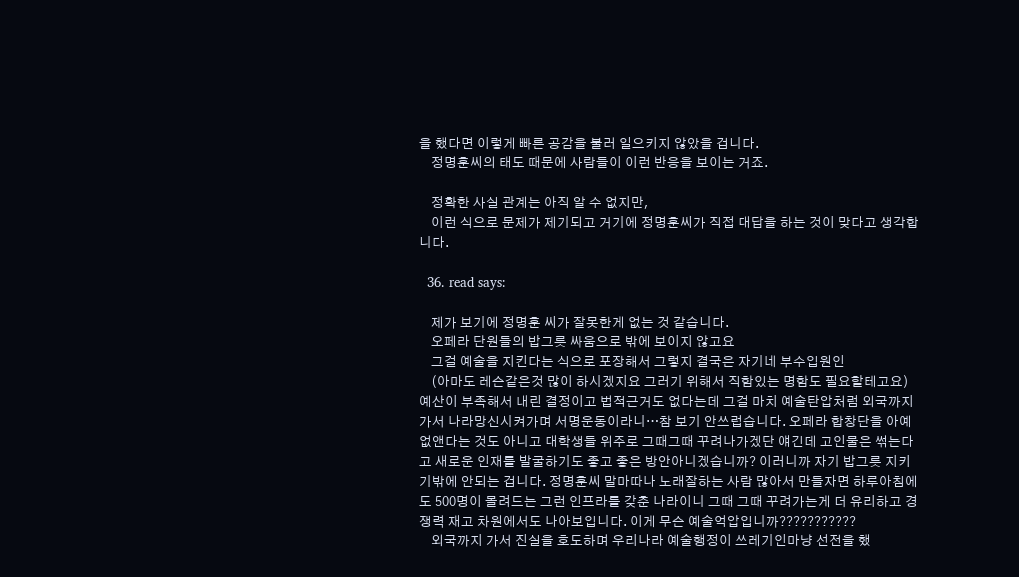을 했다면 이렇게 빠른 공감을 불러 일으키지 않았을 겁니다.
    정명훈씨의 태도 때문에 사람들이 이런 반응을 보이는 거죠.

    정확한 사실 관계는 아직 알 수 없지만,
    이런 식으로 문제가 제기되고 거기에 정명훈씨가 직접 대답을 하는 것이 맞다고 생각합니다.

  36. read says:

    제가 보기에 정명훈 씨가 잘못한게 없는 것 같습니다.
    오페라 단원들의 밥그릇 싸움으로 밖에 보이지 않고요
    그걸 예술을 지킨다는 식으로 포장해서 그렇지 결국은 자기네 부수입원인
    (아마도 레슨같은것 많이 하시겠지요 그러기 위해서 직함있는 명함도 필요할테고요) 예산이 부족해서 내린 결정이고 법적근거도 없다는데 그걸 마치 예술탄압처럼 외국까지 가서 나라망신시켜가며 서명운동이라니…참 보기 안쓰럽습니다. 오페라 합창단을 아예 없앤다는 것도 아니고 대학생들 위주로 그때그때 꾸려나가겠단 얘긴데 고인물은 썪는다고 새로운 인재를 발굴하기도 좋고 좋은 방안아니겠습니까? 이러니까 자기 밥그릇 지키기밖에 안되는 겁니다. 정명훈씨 말마따나 노래잘하는 사람 많아서 만들자면 하루아침에도 500명이 몰려드는 그런 인프라를 갖춘 나라이니 그때 그때 꾸려가는게 더 유리하고 경쟁력 재고 차원에서도 나아보입니다. 이게 무슨 예술억압입니까???????????
    외국까지 가서 진실을 호도하며 우리나라 예술행정이 쓰레기인마냥 선전을 했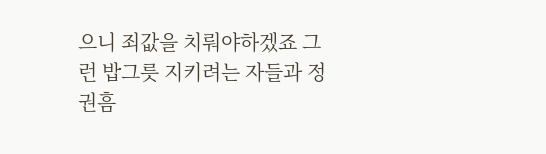으니 죄값을 치뤄야하겠죠 그런 밥그릇 지키려는 자들과 정권흠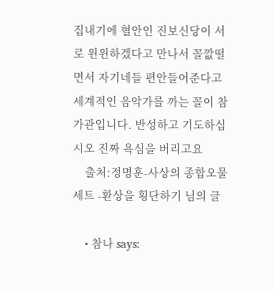집내기에 혈안인 진보신당이 서로 윈윈하겠다고 만나서 꼴깞떨면서 자기네들 편안들어준다고 세계적인 음악가를 까는 꼴이 참 가관입니다. 반성하고 기도하십시오 진짜 욕심을 버리고요
    출처:정명훈-사상의 종합오물세트 -환상을 횡단하기 님의 글

    • 참나 says: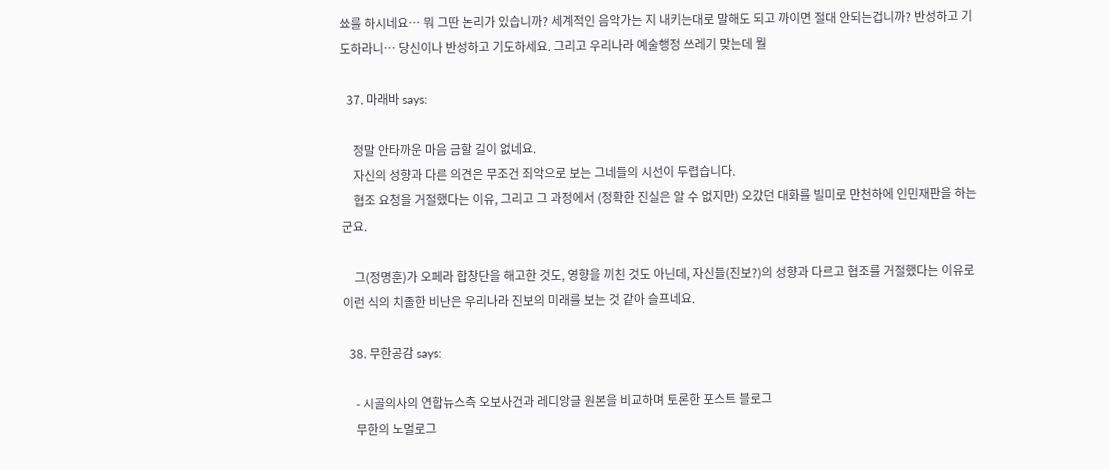쑈를 하시네요… 뭐 그딴 논리가 있습니까? 세계적인 음악가는 지 내키는대로 말해도 되고 까이면 절대 안되는겁니까? 반성하고 기도하라니… 당신이나 반성하고 기도하세요. 그리고 우리나라 예술행정 쓰레기 맞는데 뭘

  37. 마래바 says:

    정말 안타까운 마음 금할 길이 없네요.
    자신의 성향과 다른 의견은 무조건 죄악으로 보는 그네들의 시선이 두렵습니다.
    협조 요청을 거절했다는 이유, 그리고 그 과정에서 (정확한 진실은 알 수 없지만) 오갔던 대화를 빌미로 만천하에 인민재판을 하는군요.

    그(정명훈)가 오페라 합창단을 해고한 것도, 영향을 끼친 것도 아닌데, 자신들(진보?)의 성향과 다르고 협조를 거절했다는 이유로 이런 식의 치졸한 비난은 우리나라 진보의 미래를 보는 것 같아 슬프네요.

  38. 무한공감 says:

    - 시골의사의 연합뉴스측 오보사건과 레디앙글 원본을 비교하며 토론한 포스트 블로그
    무한의 노멀로그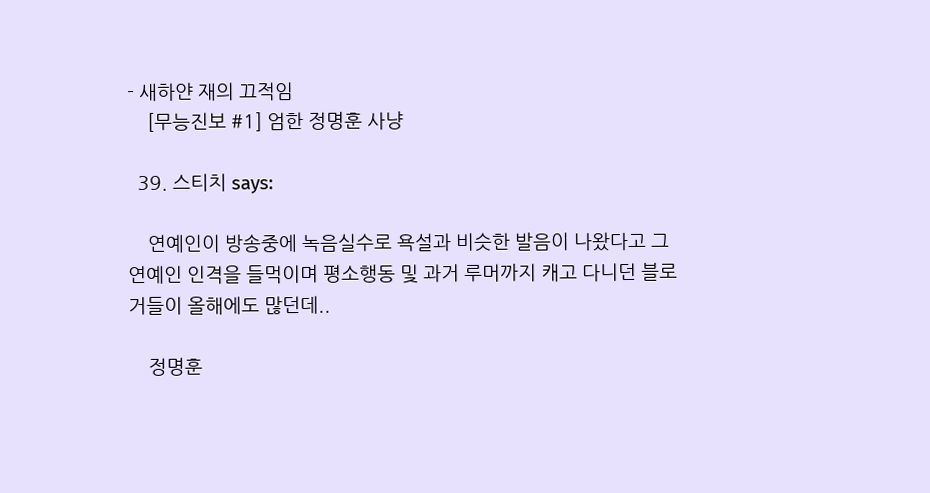- 새하얀 재의 끄적임
    [무능진보 #1] 엄한 정명훈 사냥

  39. 스티치 says:

    연예인이 방송중에 녹음실수로 욕설과 비슷한 발음이 나왔다고 그 연예인 인격을 들먹이며 평소행동 및 과거 루머까지 캐고 다니던 블로거들이 올해에도 많던데..

    정명훈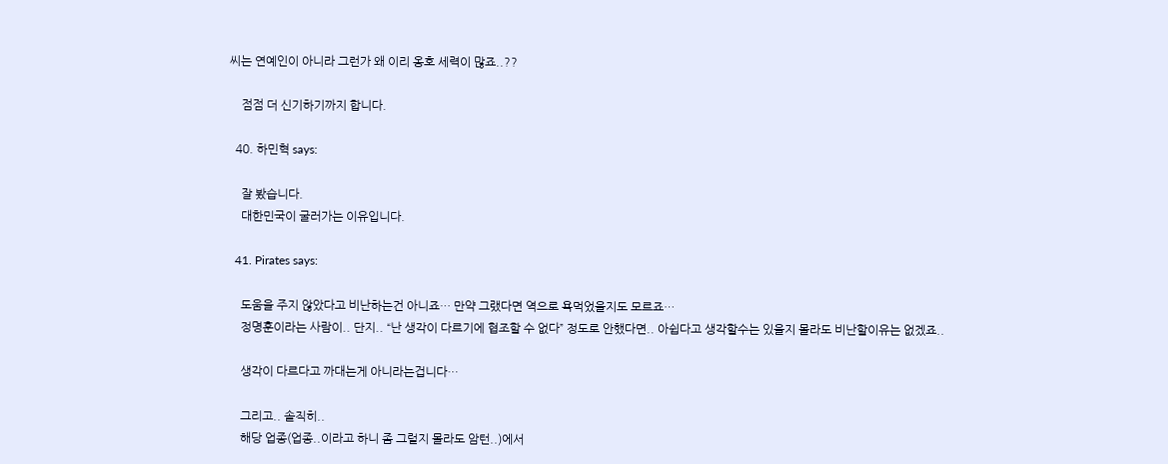씨는 연예인이 아니라 그런가 왜 이리 옹호 세력이 많죠..??

    점점 더 신기하기까지 합니다.

  40. 하민혁 says:

    잘 봤습니다.
    대한민국이 굴러가는 이유입니다.

  41. Pirates says:

    도움을 주지 않았다고 비난하는건 아니죠… 만약 그랬다면 역으로 욕먹었을지도 모르죠…
    정명훈이라는 사람이.. 단지.. “난 생각이 다르기에 협조할 수 없다” 정도로 안했다면.. 아쉽다고 생각할수는 있을지 몰라도 비난할이유는 없겠죠..

    생각이 다르다고 까대는게 아니라는겁니다…

    그리고.. 솔직히..
    해당 업종(업종..이라고 하니 좀 그럴지 몰라도 암턴..)에서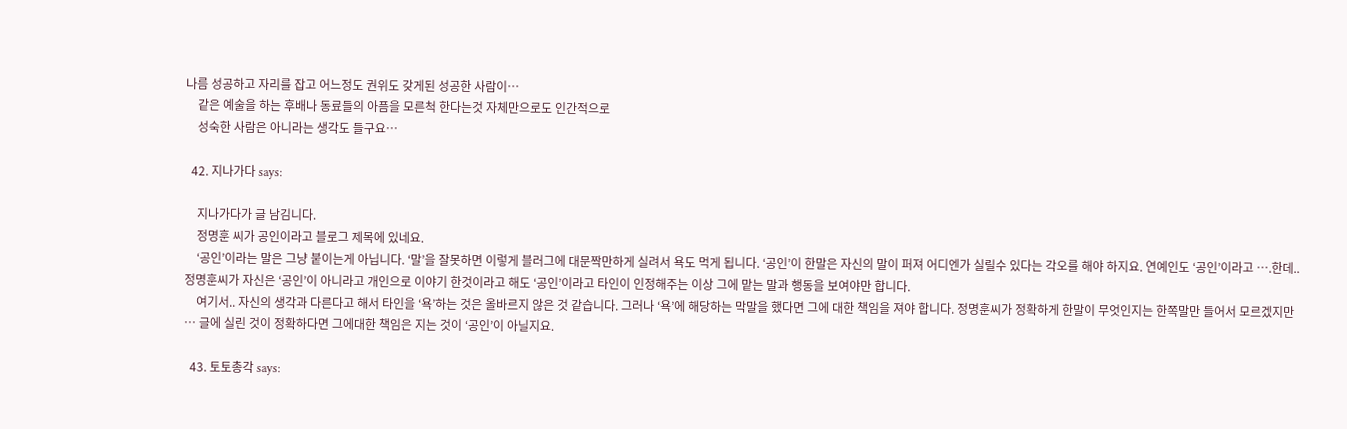나름 성공하고 자리를 잡고 어느정도 권위도 갖게된 성공한 사람이…
    같은 예술을 하는 후배나 동료들의 아픔을 모른척 한다는것 자체만으로도 인간적으로
    성숙한 사람은 아니라는 생각도 들구요…

  42. 지나가다 says:

    지나가다가 글 남김니다.
    정명훈 씨가 공인이라고 블로그 제목에 있네요.
    ‘공인’이라는 말은 그냥 붙이는게 아닙니다. ‘말’을 잘못하면 이렇게 블러그에 대문짝만하게 실려서 욕도 먹게 됩니다. ‘공인’이 한말은 자신의 말이 퍼져 어디엔가 실릴수 있다는 각오를 해야 하지요. 연예인도 ‘공인’이라고 ….한데.. 정명훈씨가 자신은 ‘공인’이 아니라고 개인으로 이야기 한것이라고 해도 ‘공인’이라고 타인이 인정해주는 이상 그에 맡는 말과 행동을 보여야만 합니다.
    여기서.. 자신의 생각과 다른다고 해서 타인을 ‘욕’하는 것은 올바르지 않은 것 같습니다. 그러나 ‘욕’에 해당하는 막말을 했다면 그에 대한 책임을 져야 합니다. 정명훈씨가 정확하게 한말이 무엇인지는 한쪽말만 들어서 모르겠지만 … 글에 실린 것이 정확하다면 그에대한 책임은 지는 것이 ‘공인’이 아닐지요.

  43. 토토총각 says: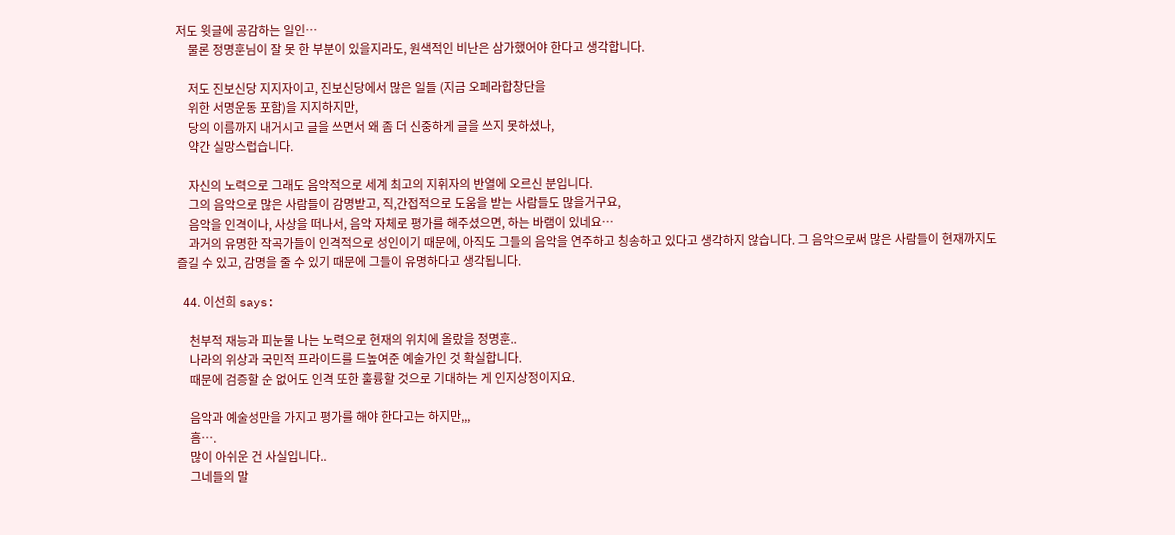저도 윗글에 공감하는 일인…
    물론 정명훈님이 잘 못 한 부분이 있을지라도, 원색적인 비난은 삼가했어야 한다고 생각합니다.

    저도 진보신당 지지자이고, 진보신당에서 많은 일들 (지금 오페라합창단을
    위한 서명운동 포함)을 지지하지만,
    당의 이름까지 내거시고 글을 쓰면서 왜 좀 더 신중하게 글을 쓰지 못하셨나,
    약간 실망스럽습니다.

    자신의 노력으로 그래도 음악적으로 세계 최고의 지휘자의 반열에 오르신 분입니다.
    그의 음악으로 많은 사람들이 감명받고, 직,간접적으로 도움을 받는 사람들도 많을거구요,
    음악을 인격이나, 사상을 떠나서, 음악 자체로 평가를 해주셨으면, 하는 바램이 있네요…
    과거의 유명한 작곡가들이 인격적으로 성인이기 때문에, 아직도 그들의 음악을 연주하고 칭송하고 있다고 생각하지 않습니다. 그 음악으로써 많은 사람들이 현재까지도 즐길 수 있고, 감명을 줄 수 있기 때문에 그들이 유명하다고 생각됩니다.

  44. 이선희 says:

    천부적 재능과 피눈물 나는 노력으로 현재의 위치에 올랐을 정명훈..
    나라의 위상과 국민적 프라이드를 드높여준 예술가인 것 확실합니다.
    때문에 검증할 순 없어도 인격 또한 훌륭할 것으로 기대하는 게 인지상정이지요.

    음악과 예술성만을 가지고 평가를 해야 한다고는 하지만,,,
    흠….
    많이 아쉬운 건 사실입니다..
    그네들의 말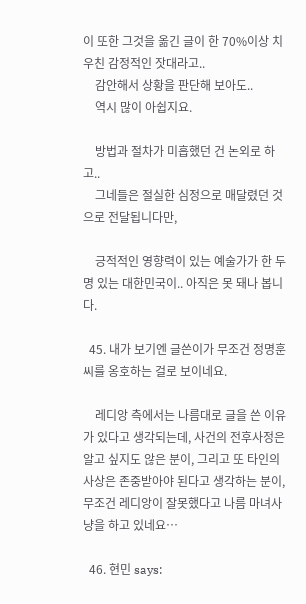이 또한 그것을 옮긴 글이 한 70%이상 치우친 감정적인 잣대라고..
    감안해서 상황을 판단해 보아도..
    역시 많이 아쉽지요.

    방법과 절차가 미흡했던 건 논외로 하고..
    그네들은 절실한 심정으로 매달렸던 것으로 전달됩니다만,

    긍적적인 영향력이 있는 예술가가 한 두명 있는 대한민국이.. 아직은 못 돼나 봅니다.

  45. 내가 보기엔 글쓴이가 무조건 정명훈씨를 옹호하는 걸로 보이네요.

    레디앙 측에서는 나름대로 글을 쓴 이유가 있다고 생각되는데, 사건의 전후사정은 알고 싶지도 않은 분이, 그리고 또 타인의 사상은 존중받아야 된다고 생각하는 분이, 무조건 레디앙이 잘못했다고 나름 마녀사냥을 하고 있네요…

  46. 현민 says: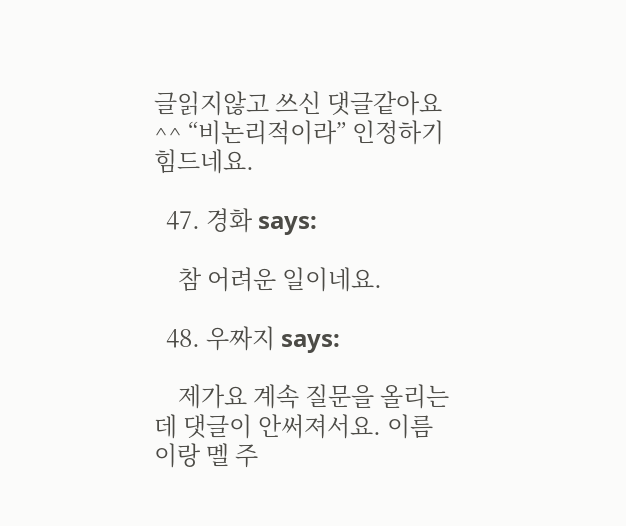글읽지않고 쓰신 댓글같아요 ^^ “비논리적이라” 인정하기 힘드네요.

  47. 경화 says:

    참 어려운 일이네요.

  48. 우짜지 says:

    제가요 계속 질문을 올리는데 댓글이 안써져서요. 이름이랑 멜 주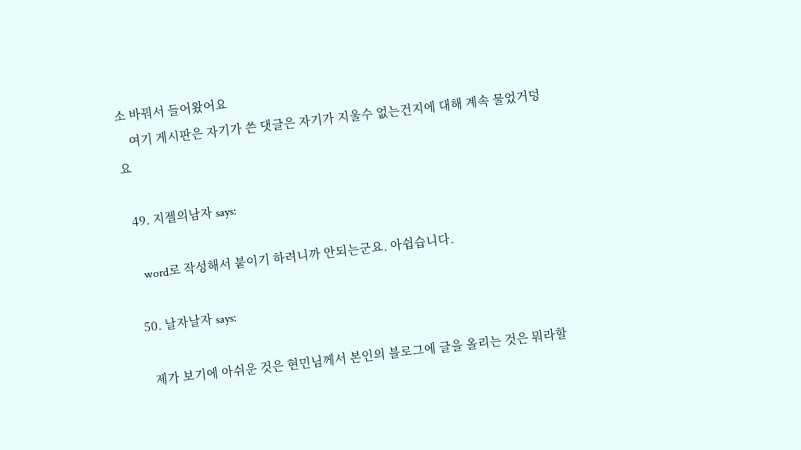소 바꿔서 들어왔어요
    여기 게시판은 자기가 쓴 댓글은 자기가 지울수 없는건지에 대해 계속 물었거덩요

  49. 지젤의남자 says:

    word로 작성해서 붙이기 하려니까 안되는군요. 아쉽습니다.

  50. 날자날자 says:

    제가 보기에 아쉬운 것은 현민님께서 본인의 블로그에 글을 올리는 것은 뭐라할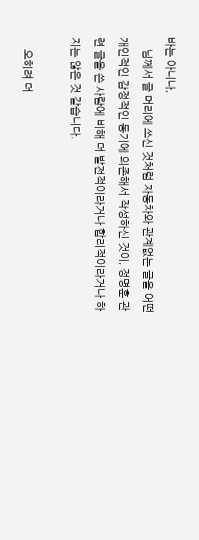바는 아니나,
    님께서 글 머리에 쓰신 것처럼 자동차와 관계없는 글을 어떤 개인적인 감정적인 동기에 의존해서 작성하신 것이, 정명훈 관련 글을 쓴 사람에 비해 더 발전적이라거나 합리적이라거나 하지는 않은 것 같습니다.

    오히려 더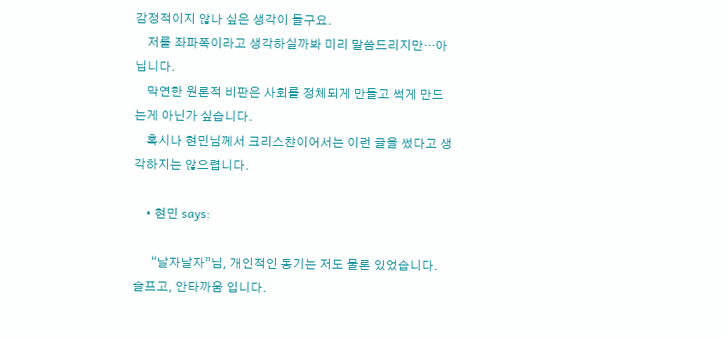감정적이지 않나 싶은 생각이 들구요.
    저를 좌파쪽이라고 생각하실까봐 미리 말씀드리지만…아닙니다.
    막연한 원론적 비판은 사회를 정체되게 만들고 썩게 만드는게 아닌가 싶습니다.
    혹시나 현민님께서 크리스챤이어서는 이런 글을 썼다고 생각하지는 않으렵니다.

    • 현민 says:

      “날자날자”님, 개인적인 동기는 저도 물론 있었습니다. 슬프고, 안타까움 입니다.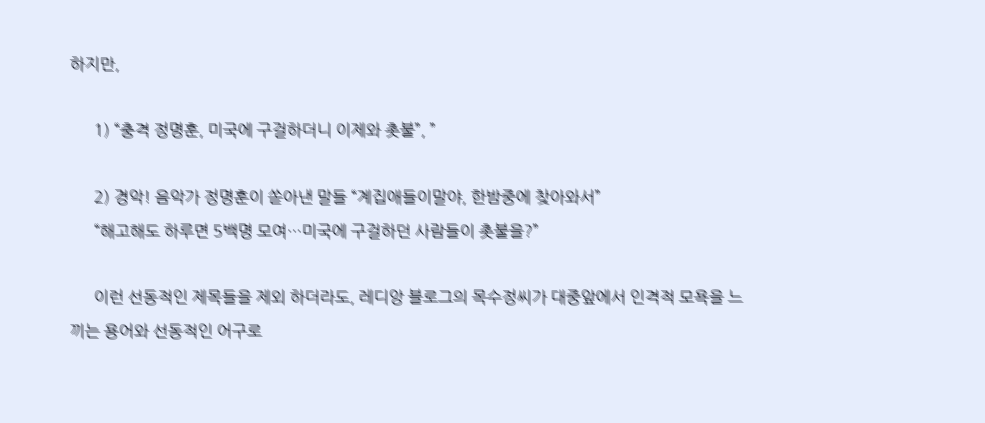하지만,

      1) “충격 정명훈, 미국에 구걸하더니 이제와 촛불”, ”

      2) 경악! 음악가 정명훈이 쏟아낸 말들 “계집애들이말야, 한밤중에 찾아와서”
      “해고해도 하루면 5백명 모여…미국에 구걸하던 사람들이 촛불을?”

      이런 선동적인 제목들을 제외 하더라도, 레디앙 블로그의 목수정씨가 대중앞에서 인격적 모욕을 느끼는 용어와 선동적인 어구로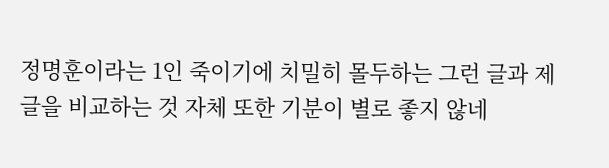정명훈이라는 1인 죽이기에 치밀히 몰두하는 그런 글과 제 글을 비교하는 것 자체 또한 기분이 별로 좋지 않네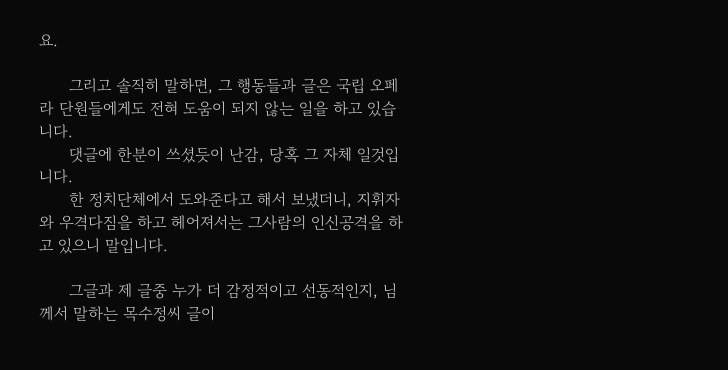요.

      그리고 솔직히 말하면, 그 행동들과 글은 국립 오페라 단원들에게도 전혀 도움이 되지 않는 일을 하고 있습니다.
      댓글에 한분이 쓰셨듯이 난감, 당혹 그 자체 일것입니다.
      한 정치단체에서 도와준다고 해서 보냈더니, 지휘자와 우격다짐을 하고 헤어져서는 그사람의 인신공격을 하고 있으니 말입니다.

      그글과 제 글중 누가 더 감정적이고 선동적인지, 님께서 말하는 목수정씨 글이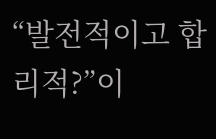“발전적이고 합리적?”이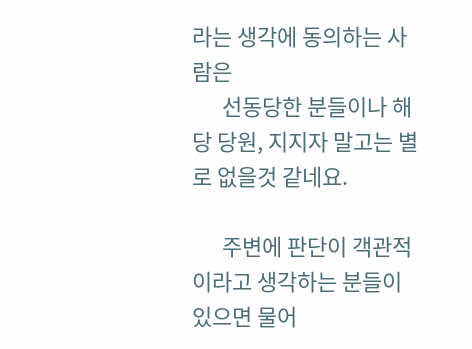라는 생각에 동의하는 사람은
      선동당한 분들이나 해당 당원, 지지자 말고는 별로 없을것 같네요.

      주변에 판단이 객관적이라고 생각하는 분들이 있으면 물어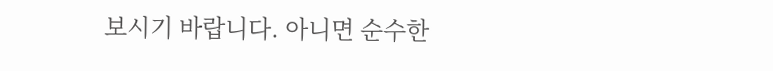보시기 바랍니다. 아니면 순수한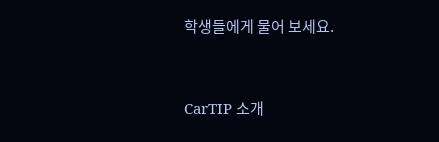학생들에게 물어 보세요.


CarTIP 소개